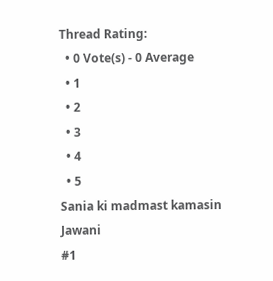Thread Rating:
  • 0 Vote(s) - 0 Average
  • 1
  • 2
  • 3
  • 4
  • 5
Sania ki madmast kamasin Jawani
#1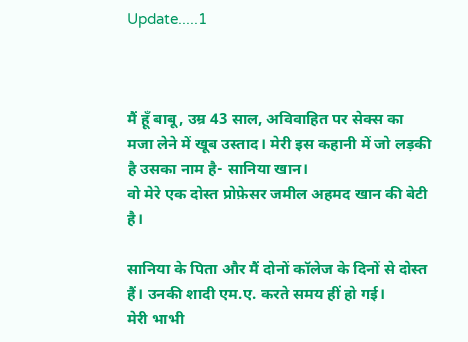Update.....1



मैं हूँ बाबू, उम्र 43 साल, अविवाहित पर सेक्स का मजा लेने में खूब उस्ताद। मेरी इस कहानी में जो लड़की है उसका नाम है- सानिया खान।
वो मेरे एक दोस्त प्रोफ़ेसर जमील अहमद खान की बेटी है।

सानिया के पिता और मैं दोनों कॉलेज के दिनों से दोस्त हैं। उनकी शादी एम.ए. करते समय हीं हो गई।
मेरी भाभी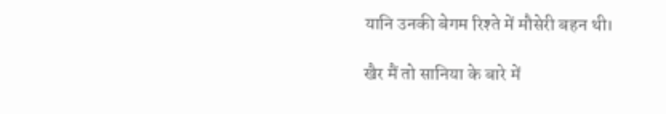यानि उनकी बेगम रिश्ते में मौसेरी बहन थी।

खैर मैं तो सानिया के बारे में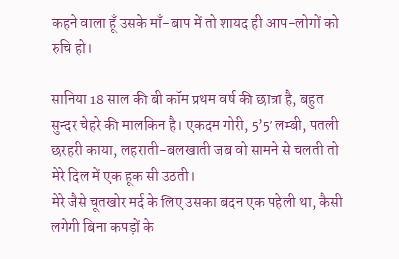कहने वाला हूँ उसके माँ-बाप में तो शायद ही आप-लोगों को रुचि हो।

सानिया 18 साल की बी कॉम प्रथम वर्ष की छात्रा है, बहुत सुन्दर चेहरे की मालकिन है। एकदम गोरी, 5’5′ लम्बी, पतली छरहरी काया, लहराती-बलखाती जब वो सामने से चलती तो मेरे दिल में एक हूक सी उठती।
मेरे जैसे चूतखोर मर्द के लिए उसका बदन एक पहेली था, कैसी लगेगी बिना कपड़ों के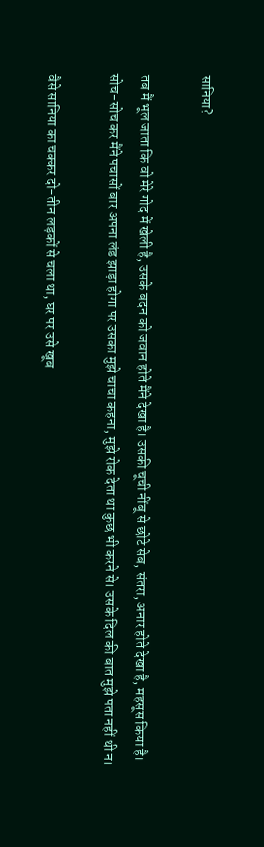सानिया?

तब मैं भूल जाता कि वो मेरे गोद में खेली है, उसके बदन को जवान होते मैंने देखा है। उसकी चूची नींबू से छोटे सेब, संतरा, अनार होते देखा है, महसूस किया है।
सोच-सोच कर मैंने पचासों बार अपना लंड झाड़ा होगा पर उसका मुझे चाचा कहना, मुझे रोक देता था कुछ भी करने से। उसके दिल की बात मुझे पता नहीं थी न।

वैसे सानिया का चक्कर दो-तीन लड़कों से चला था, घर पर उसे खूब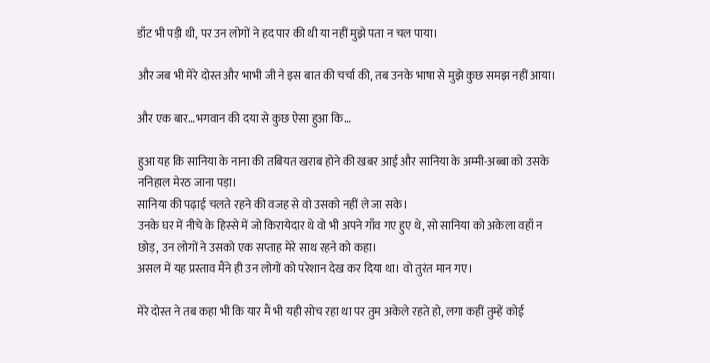डाँट भी पड़ी थी, पर उन लोगों ने हद पार की थी या नहीं मुझे पता न चल पाया।

और जब भी मेरे दोस्त और भाभी जी ने इस बात की चर्चा की, तब उनके भाषा से मुझे कुछ समझ नहीं आया।

और एक बार…भगवान की दया से कुछ ऐसा हुआ कि…

हुआ यह कि सानिया के नाना की तबियत खराब होने की खबर आई और सानिया के अम्मी-अब्बा को उसके ननिहाल मेरठ जाना पड़ा।
सानिया की पढ़ाई चलते रहने की वजह से वो उसको नहीं ले जा सके।
उनके घर में नीचे के हिस्से में जो किरायेदार थे वो भी अपने गाँव गए हुए थे, सो सानिया को अकेला वहाँ न छोड़, उन लोगों ने उसको एक सप्ताह मेरे साथ रहने को कहा।
असल में यह प्रस्ताव मैंने ही उन लोगों को परेशान देख कर दिया था। वो तुरंत मान गए।

मेरे दोस्त ने तब कहा भी कि यार मैं भी यही सोच रहा था पर तुम अकेले रहते हो, लगा कहीं तुम्हें कोई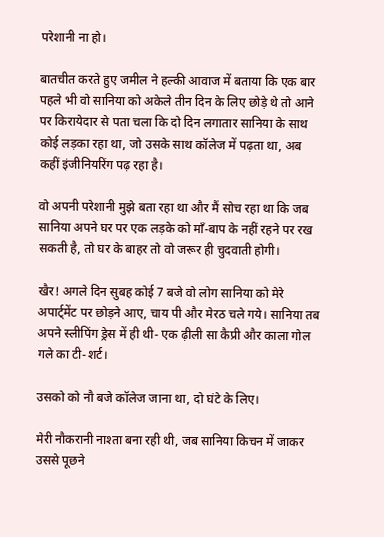परेशानी ना हो।

बातचीत करते हुए जमील ने हल्की आवाज में बताया कि एक बार पहले भी वो सानिया को अकेले तीन दिन के लिए छोड़े थे तो आने पर किरायेदार से पता चला कि दो दिन लगातार सानिया के साथ कोई लड़का रहा था, जो उसके साथ कॉलेज में पढ़ता था, अब कहीं इंजीनियरिंग पढ़ रहा है।

वो अपनी परेशानी मुझे बता रहा था और मैं सोच रहा था कि जब सानिया अपने घर पर एक लड़के को माँ-बाप के नहीं रहने पर रख सकती है, तो घर के बाहर तो वो जरूर ही चुदवाती होगी।

खैर! अगले दिन सुबह कोई 7 बजे वो लोग सानिया को मेरे अपार्ट्मेंट पर छोड़ने आए, चाय पी और मेरठ चले गये। सानिया तब अपने स्लीपिंग ड्रेस में ही थी- एक ढ़ीली सा कैप्री और काला गोल गले का टी-शर्ट।

उसको को नौ बजे कॉलेज जाना था, दो घंटे के लिए।

मेरी नौकरानी नाश्ता बना रही थी, जब सानिया किचन में जाकर उससे पूछने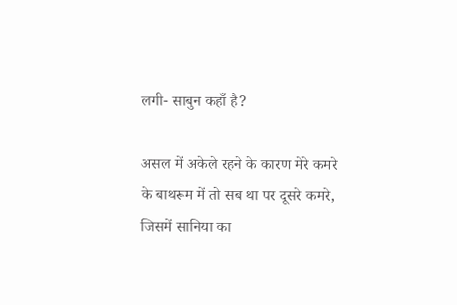लगी- साबुन कहाँ है?

असल में अकेले रहने के कारण मेरे कमरे के बाथरूम में तो सब था पर दूसरे कमरे, जिसमें सानिया का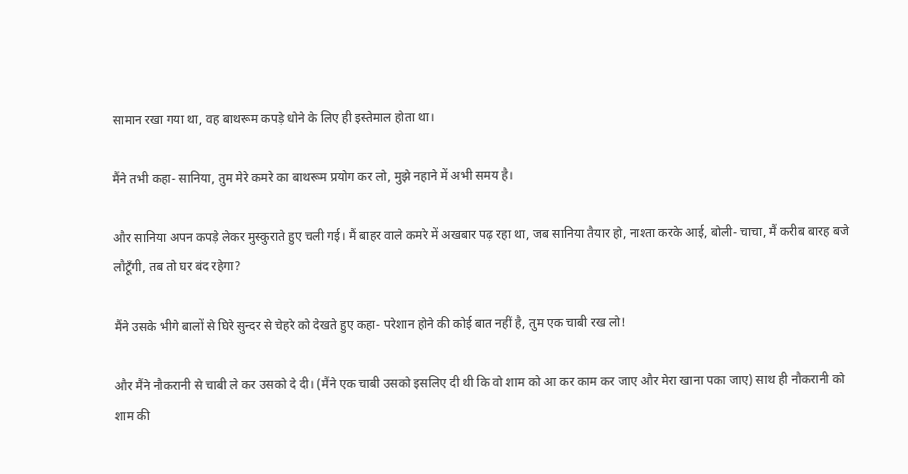सामान रखा गया था, वह बाथरूम कपड़े धोने के लिए ही इस्तेमाल होता था।

मैंने तभी कहा- सानिया, तुम मेरे कमरे का बाथरूम प्रयोग कर लो, मुझे नहाने में अभी समय है।

और सानिया अपन कपड़े लेकर मुस्कुराते हुए चली गई। मैं बाहर वाले कमरे में अखबार पढ़ रहा था, जब सानिया तैयार हो, नाश्ता करके आई, बोली- चाचा, मैं करीब बारह बजे लौटूँगी, तब तो घर बंद रहेगा?

मैंने उसके भीगे बालों से घिरे सुन्दर से चेहरे को देखते हुए कहा- परेशान होने की कोई बात नहीं है, तुम एक चाबी रख लो!

और मैंने नौकरानी से चाबी ले कर उसको दे दी। (मैंने एक चाबी उसको इसलिए दी थी कि वो शाम को आ कर काम कर जाए और मेरा खाना पका जाए) साथ ही नौकरानी को शाम की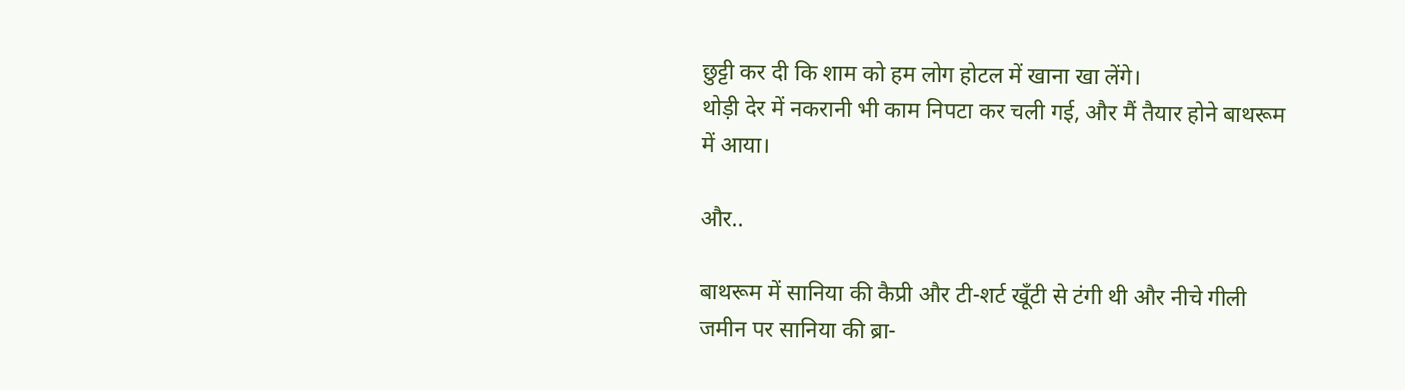छुट्टी कर दी कि शाम को हम लोग होटल में खाना खा लेंगे।
थोड़ी देर में नकरानी भी काम निपटा कर चली गई, और मैं तैयार होने बाथरूम में आया।

और..

बाथरूम में सानिया की कैप्री और टी-शर्ट खूँटी से टंगी थी और नीचे गीली जमीन पर सानिया की ब्रा-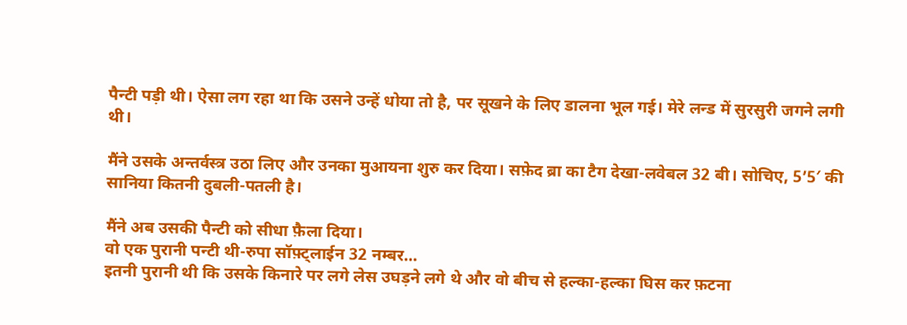पैन्टी पड़ी थी। ऐसा लग रहा था कि उसने उन्हें धोया तो है, पर सूखने के लिए डालना भूल गई। मेरे लन्ड में सुरसुरी जगने लगी थी।

मैंने उसके अन्तर्वस्त्र उठा लिए और उनका मुआयना शुरु कर दिया। सफ़ेद ब्रा का टैग देखा-लवेबल 32 बी। सोचिए, 5’5′ की सानिया कितनी दुबली-पतली है।

मैंने अब उसकी पैन्टी को सीधा फ़ैला दिया।
वो एक पुरानी पन्टी थी-रुपा सॉफ़्ट्लाईन 32 नम्बर…
इतनी पुरानी थी कि उसके किनारे पर लगे लेस उघड़ने लगे थे और वो बीच से हल्का-हल्का घिस कर फ़टना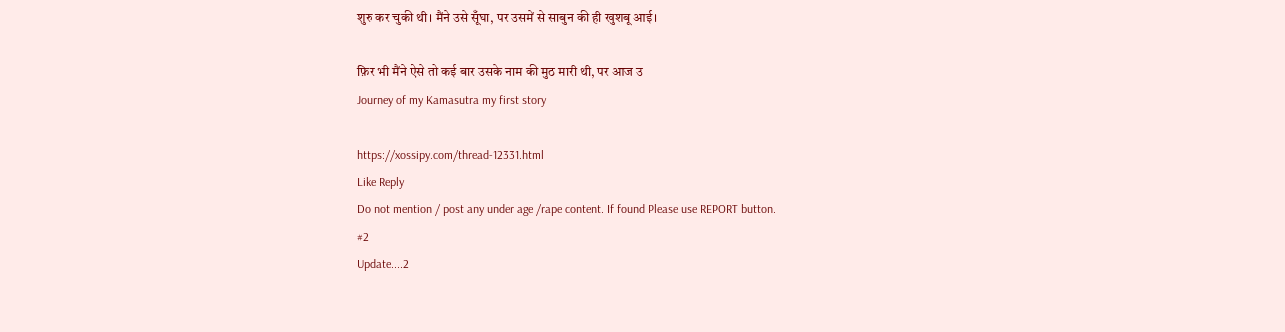शुरु कर चुकी थी। मैंने उसे सूँघा, पर उसमें से साबुन की ही खुशबू आई।

फ़िर भी मैंने ऐसे तो कई बार उसके नाम की मुठ मारी थी, पर आज उ
Journey of my Kamasutra my first story

https://xossipy.com/thread-12331.html
Like Reply
Do not mention / post any under age /rape content. If found Please use REPORT button.
#2
Update....2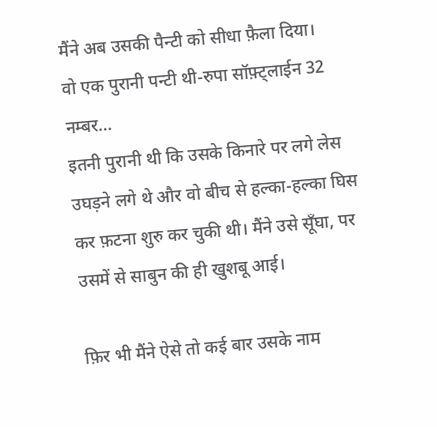मैंने अब उसकी पैन्टी को सीधा फ़ैला दिया।
वो एक पुरानी पन्टी थी-रुपा सॉफ़्ट्लाईन 32 नम्बर…
इतनी पुरानी थी कि उसके किनारे पर लगे लेस उघड़ने लगे थे और वो बीच से हल्का-हल्का घिस कर फ़टना शुरु कर चुकी थी। मैंने उसे सूँघा, पर उसमें से साबुन की ही खुशबू आई।

फ़िर भी मैंने ऐसे तो कई बार उसके नाम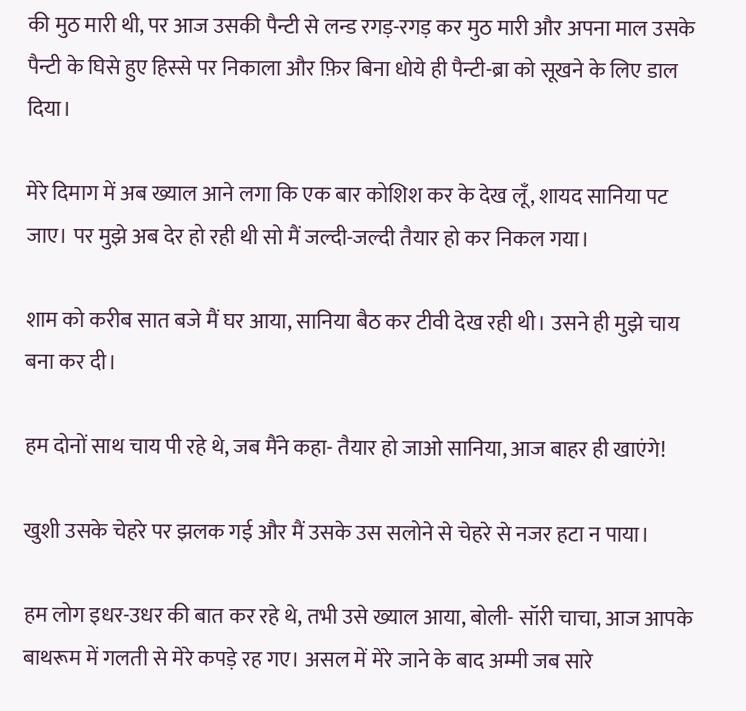की मुठ मारी थी, पर आज उसकी पैन्टी से लन्ड रगड़-रगड़ कर मुठ मारी और अपना माल उसके पैन्टी के घिसे हुए हिस्से पर निकाला और फ़िर बिना धोये ही पैन्टी-ब्रा को सूखने के लिए डाल दिया।

मेरे दिमाग में अब ख्याल आने लगा कि एक बार कोशिश कर के देख लूँ, शायद सानिया पट जाए। पर मुझे अब देर हो रही थी सो मैं जल्दी-जल्दी तैयार हो कर निकल गया।

शाम को करीब सात बजे मैं घर आया, सानिया बैठ कर टीवी देख रही थी। उसने ही मुझे चाय बना कर दी।

हम दोनों साथ चाय पी रहे थे, जब मैंने कहा- तैयार हो जाओ सानिया, आज बाहर ही खाएंगे!

खुशी उसके चेहरे पर झलक गई और मैं उसके उस सलोने से चेहरे से नजर हटा न पाया।

हम लोग इधर-उधर की बात कर रहे थे, तभी उसे ख्याल आया, बोली- सॉरी चाचा, आज आपके बाथरूम में गलती से मेरे कपड़े रह गए। असल में मेरे जाने के बाद अम्मी जब सारे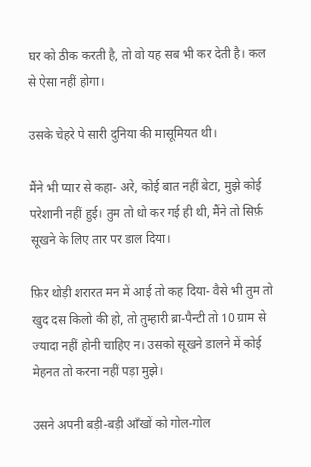घर को ठीक करती है, तो वो यह सब भी कर देती है। कल से ऐसा नहीं होगा।

उसके चेहरे पे सारी दुनिया की मासूमियत थी।

मैंने भी प्यार से कहा- अरे, कोई बात नहीं बेटा, मुझे कोई परेशानी नहीं हुई। तुम तो धो कर गई ही थी, मैंने तो सिर्फ़ सूखने के लिए तार पर डाल दिया।

फ़िर थोड़ी शरारत मन में आई तो कह दिया- वैसे भी तुम तो खुद दस किलो की हो, तो तुम्हारी ब्रा-पैन्टी तो 10 ग्राम से ज्यादा नहीं होनी चाहिए न। उसको सूखने डालने में कोई मेहनत तो करना नहीं पड़ा मुझे।

उसने अपनी बड़ी-बड़ी आँखों को गोल-गोल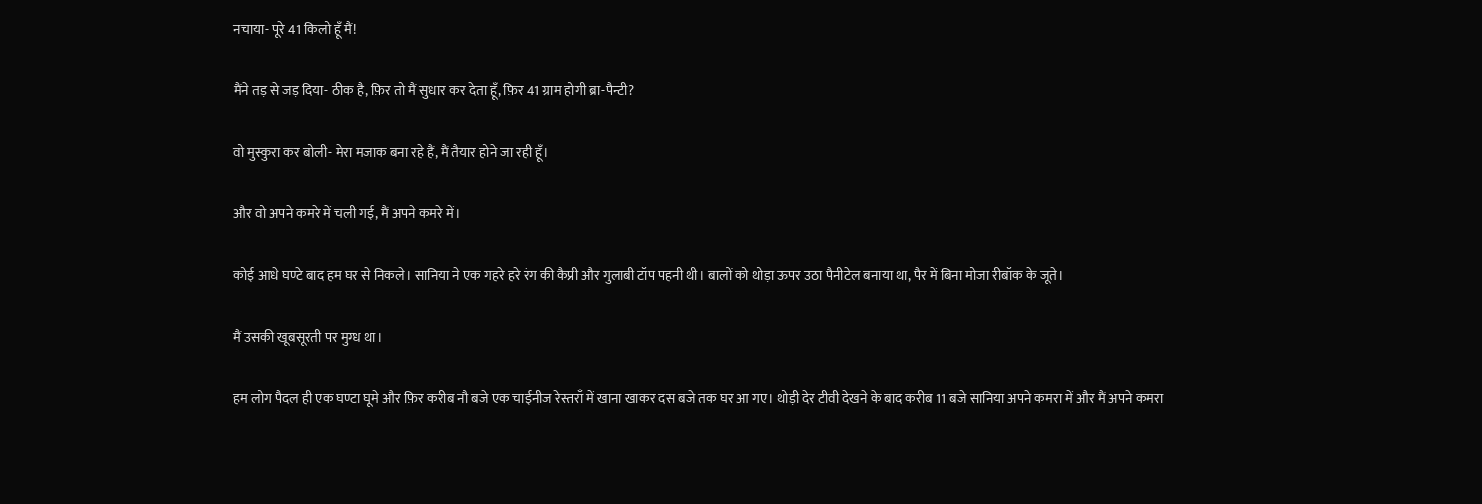नचाया- पूरे 41 किलो हूँ मैं!

मैंने तड़ से जड़ दिया- ठीक है, फ़िर तो मैं सुधार कर देता हूँ, फ़िर 41 ग्राम होगी ब्रा-पैन्टी?

वो मुस्कुरा कर बोली- मेरा मजाक बना रहे हैं, मैं तैयार होने जा रही हूँ।

और वो अपने कमरे में चली गई, मैं अपने कमरे में।

कोई आधे घण्टे बाद हम घर से निकले। सानिया ने एक गहरे हरे रंग की कैप्री और गुलाबी टॉप पहनी थी। बालों को थोड़ा ऊपर उठा पैनीटेल बनाया था, पैर में बिना मोजा रीबॉक के जूते।

मैं उसकी खूबसूरती पर मुग्ध था।

हम लोग पैदल ही एक घण्टा घूमे और फ़िर करीब नौ बजे एक चाईनीज रेस्तराँ में खाना खाकर दस बजे तक घर आ गए। थोड़ी देर टीवी देखने के बाद करीब 11 बजे सानिया अपने कमरा में और मैं अपने कमरा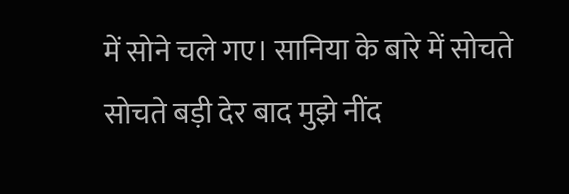में सोने चले गए। सानिया के बारे में सोचते सोचते बड़ी देर बाद मुझे नींद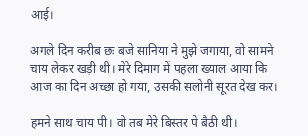आई।

अगले दिन करीब छः बजे सानिया ने मुझे जगाया, वो सामने चाय लेकर खड़ी थी। मेरे दिमाग में पहला ख्याल आया कि आज का दिन अच्छा हो गया, उसकी सलोनी सूरत देख कर।

हमने साथ चाय पी। वो तब मेरे बिस्तर पे बैठी थी।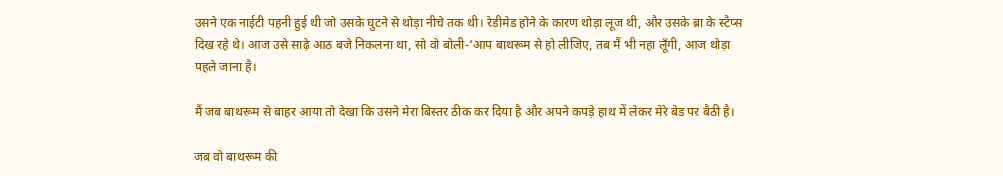उसने एक नाईटी पहनी हुई थी जो उसके घुटने से थोड़ा नीचे तक थी। रेडीमेड होने के कारण थोड़ा लूज थी, और उसके ब्रा के स्टैप्स दिख रहे थे। आज उसे साढ़े आठ बजे निकलना था, सो वो बोली-‘आप बाथरूम से हो लीजिए, तब मैं भी नहा लूँगी, आज थोड़ा पहले जाना है।

मैं जब बाथरूम से बाहर आया तो देखा कि उसने मेरा बिस्तर ठीक कर दिया है और अपने कपड़े हाथ में लेकर मेरे बेड पर बैठी है।

जब वो बाथरूम की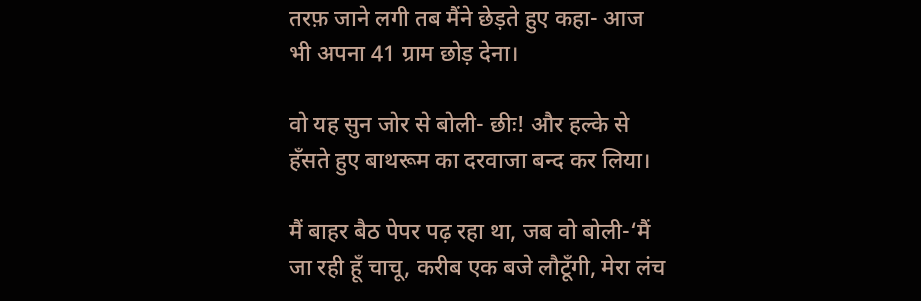तरफ़ जाने लगी तब मैंने छेड़ते हुए कहा- आज भी अपना 41 ग्राम छोड़ देना।

वो यह सुन जोर से बोली- छीः! और हल्के से हँसते हुए बाथरूम का दरवाजा बन्द कर लिया।

मैं बाहर बैठ पेपर पढ़ रहा था, जब वो बोली-‘मैं जा रही हूँ चाचू, करीब एक बजे लौटूँगी, मेरा लंच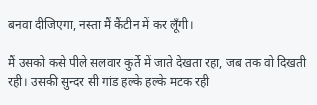बनवा दीजिएगा, नस्ता मैं कैंटीन में कर लूँगी।

मैं उसको कसे पीले सलवार कुर्ते में जाते देखता रहा, जब तक वो दिखती रही। उसकी सुन्दर सी गांड हल्के हल्के मटक रही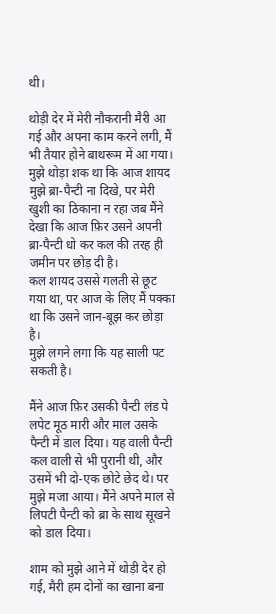थी।

थोड़ी देर में मेरी नौकरानी मैरी आ गई और अपना काम करने लगी, मैं भी तैयार होने बाथरूम में आ गया।
मुझे थोड़ा शक था कि आज शायद मुझे ब्रा-पैन्टी ना दिखे, पर मेरी खुशी का ठिकाना न रहा जब मैंने देखा कि आज फ़िर उसने अपनी ब्रा-पैन्टी धो कर कल की तरह ही जमीन पर छोड़ दी है।
कल शायद उससे गलती से छूट गया था, पर आज के लिए मैं पक्का था कि उसने जान-बूझ कर छोड़ा है।
मुझे लगने लगा कि यह साली पट सकती है।

मैंने आज फ़िर उसकी पैन्टी लंड पे लपेट मूठ मारी और माल उसके पैन्टी में डाल दिया। यह वाली पैन्टी कल वाली से भी पुरानी थी, और उसमें भी दो-एक छोटे छेद थे। पर मुझे मजा आया। मैंने अपने माल से लिपटी पैन्टी को ब्रा के साथ सूखने को डाल दिया।

शाम को मुझे आने में थोड़ी देर हो गई, मैरी हम दोनों का खाना बना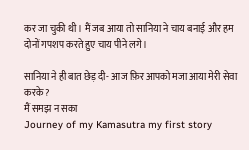कर जा चुकी थी। मैं जब आया तो सानिया ने चाय बनाई और हम दोनों गपशप करते हुए चाय पीने लगे।

सानिया ने ही बात छेड़ दी- आज फ़िर आपको मजा आया मेरी सेवा करके?
मैं समझ न सका
Journey of my Kamasutra my first story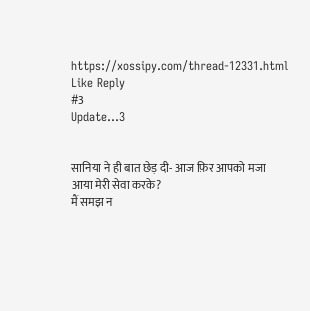https://xossipy.com/thread-12331.html
Like Reply
#3
Update...3


सानिया ने ही बात छेड़ दी- आज फ़िर आपको मजा आया मेरी सेवा करके?
मैं समझ न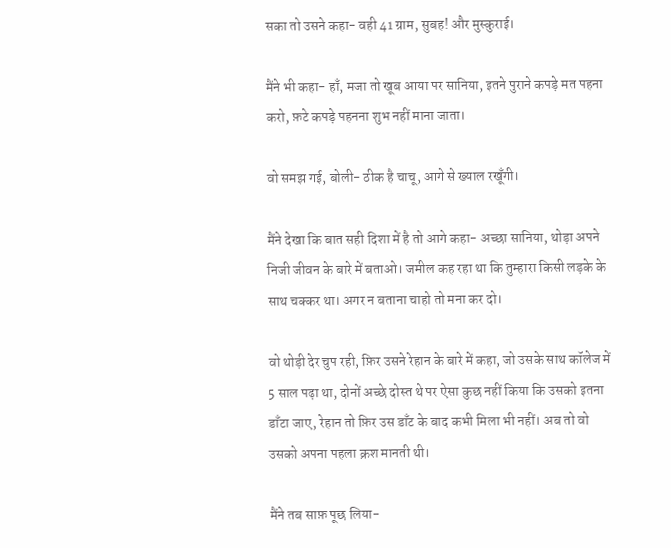सका तो उसने कहा- वही 41 ग्राम, सुबह! और मुस्कुराई।

मैंने भी कहा- हाँ, मजा तो खूब आया पर सानिया, इतने पुराने कपड़े मत पहना करो, फ़टे कपड़े पहनना शुभ नहीं माना जाता।

वो समझ गई, बोली- ठीक है चाचू, आगे से ख्याल रखूँगी।

मैंने देखा कि बात सही दिशा में है तो आगे कहा- अच्छा सानिया, थोड़ा अपने निजी जीवन के बारे में बताओ। जमील कह रहा था कि तुम्हारा किसी लड़के के साथ चक्कर था। अगर न बताना चाहो तो मना कर दो।

वो थोड़ी देर चुप रही, फ़िर उसने रेहान के बारे में कहा, जो उसके साथ कॉलेज में 5 साल पढ़ा था, दोनों अच्छे दोस्त थे पर ऐसा कुछ नहीं किया कि उसको इतना डाँटा जाए, रेहान तो फ़िर उस डाँट के बाद कभी मिला भी नहीं। अब तो वो उसको अपना पहला क्रश मानती थी।

मैंने तब साफ़ पूछ लिया-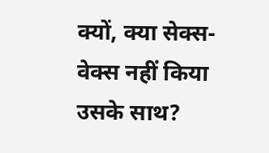क्यों, क्या सेक्स-वेक्स नहीं किया उसके साथ?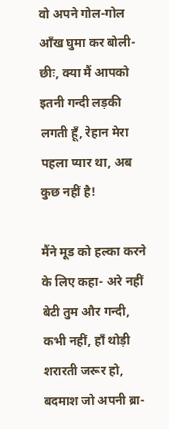वो अपने गोल-गोल आँख घुमा कर बोली- छीः, क्या मैं आपको इतनी गन्दी लड़की लगती हूँ, रेहान मेरा पहला प्यार था, अब कुछ नहीं है!

मैंने मूड को हल्का करने के लिए कहा- अरे नहीं बेटी तुम और गन्दी, कभी नहीं, हाँ थोड़ी शरारती जरूर हो, बदमाश जो अपनी ब्रा-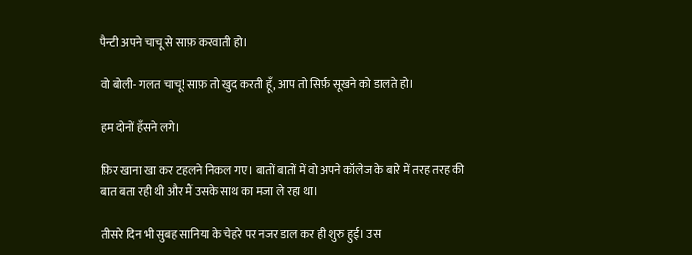पैन्टी अपने चाचू से साफ़ करवाती हो।

वो बोली- गलत चाचू! साफ़ तो खुद करती हूँ, आप तो सिर्फ़ सूखने को डालते हो।

हम दोनों हँसने लगे।

फ़िर खाना खा कर टहलने निकल गए। बातों बातों में वो अपने कॉलेज के बारे में तरह तरह की बात बता रही थी और मैं उसके साथ का मजा ले रहा था।

तीसरे दिन भी सुबह सानिया के चेहरे पर नजर डाल कर ही शुरु हुई। उस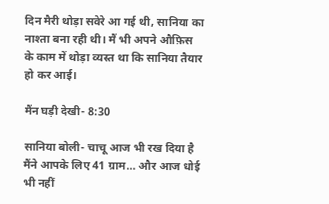दिन मैरी थोड़ा सवेरे आ गई थी, सानिया का नाश्ता बना रही थी। मैं भी अपने औफ़िस के काम में थोड़ा व्यस्त था कि सानिया तैयार हो कर आई।

मैंन घड़ी देखी- 8:30

सानिया बोली- चाचू आज भी रख दिया है मैंने आपके लिए 41 ग्राम… और आज धोई भी नहीं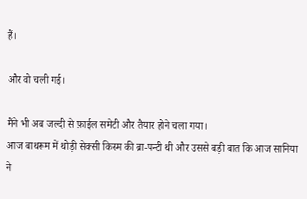हैं।

और वो चली गई।

मैंने भी अब जल्दी से फ़ाईल समेटी और तैयार होने चला गया।
आज बाथरूम में थोड़ी सेक्सी किस्म की ब्रा-पन्टी थी और उससे बड़ी बात कि आज सानिया ने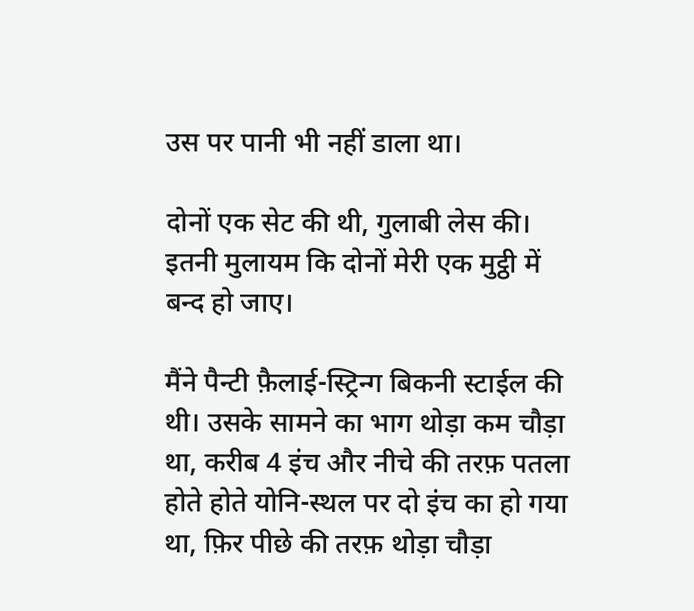उस पर पानी भी नहीं डाला था।

दोनों एक सेट की थी, गुलाबी लेस की। इतनी मुलायम कि दोनों मेरी एक मुट्ठी में बन्द हो जाए।

मैंने पैन्टी फ़ैलाई-स्ट्रिन्ग बिकनी स्टाईल की थी। उसके सामने का भाग थोड़ा कम चौड़ा था, करीब 4 इंच और नीचे की तरफ़ पतला होते होते योनि-स्थल पर दो इंच का हो गया था, फ़िर पीछे की तरफ़ थोड़ा चौड़ा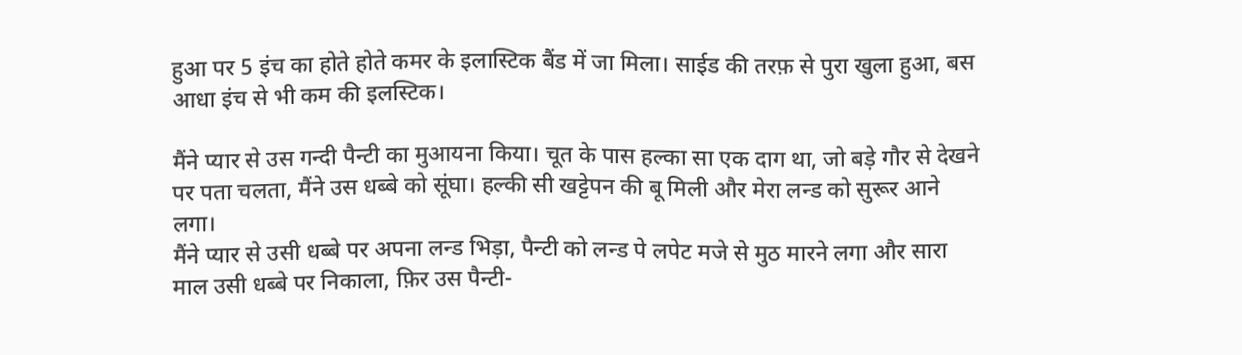हुआ पर 5 इंच का होते होते कमर के इलास्टिक बैंड में जा मिला। साईड की तरफ़ से पुरा खुला हुआ, बस आधा इंच से भी कम की इलस्टिक।

मैंने प्यार से उस गन्दी पैन्टी का मुआयना किया। चूत के पास हल्का सा एक दाग था, जो बड़े गौर से देखने पर पता चलता, मैंने उस धब्बे को सूंघा। हल्की सी खट्टेपन की बू मिली और मेरा लन्ड को सुरूर आने लगा।
मैंने प्यार से उसी धब्बे पर अपना लन्ड भिड़ा, पैन्टी को लन्ड पे लपेट मजे से मुठ मारने लगा और सारा माल उसी धब्बे पर निकाला, फ़िर उस पैन्टी-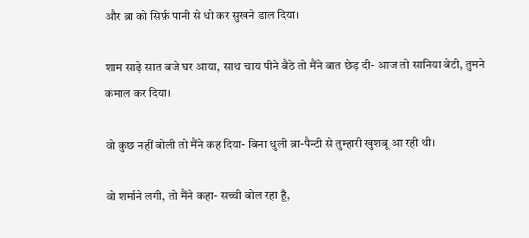और ब्रा को सिर्फ़ पानी से धो कर सुखने डाल दिया।

शाम साढ़े सात बजे घर आया, साथ चाय पीने बैठे तो मैंने बात छेड़ दी- आज तो सानिया बेटी, तुमने कमाल कर दिया।

वो कुछ नहीं बोली तो मैंने कह दिया- बिना धुली ब्रा-पैन्टी से तुम्हारी खुशबू आ रही थी।

वो शर्माने लगी, तो मैंने कहा- सच्ची बोल रहा हूँ,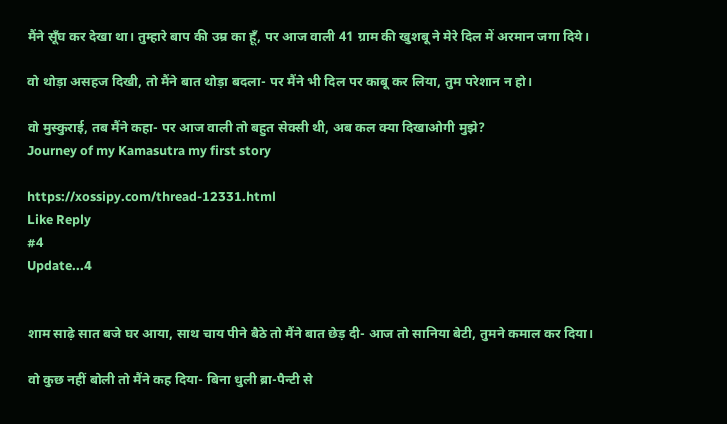मैंने सूँघ कर देखा था। तुम्हारे बाप की उम्र का हूँ, पर आज वाली 41 ग्राम की खुशबू ने मेरे दिल में अरमान जगा दिये।

वो थोड़ा असहज दिखी, तो मैंने बात थोड़ा बदला- पर मैंने भी दिल पर काबू कर लिया, तुम परेशान न हो।

वो मुस्कुराई, तब मैंने कहा- पर आज वाली तो बहुत सेक्सी थी, अब कल क्या दिखाओगी मुझे?
Journey of my Kamasutra my first story

https://xossipy.com/thread-12331.html
Like Reply
#4
Update...4


शाम साढ़े सात बजे घर आया, साथ चाय पीने बैठे तो मैंने बात छेड़ दी- आज तो सानिया बेटी, तुमने कमाल कर दिया।

वो कुछ नहीं बोली तो मैंने कह दिया- बिना धुली ब्रा-पैन्टी से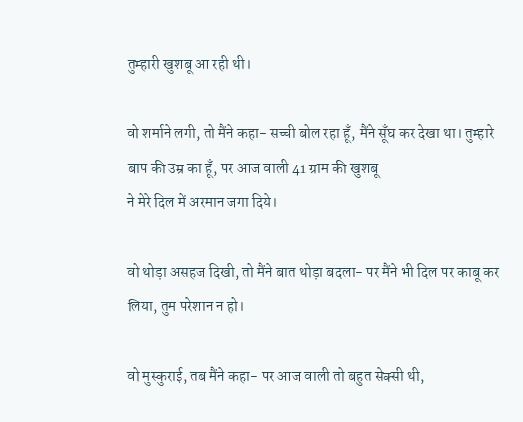तुम्हारी खुशबू आ रही थी।

वो शर्माने लगी, तो मैंने कहा- सच्ची बोल रहा हूँ, मैंने सूँघ कर देखा था। तुम्हारे बाप की उम्र का हूँ, पर आज वाली 41 ग्राम की खुशबू
ने मेरे दिल में अरमान जगा दिये।

वो थोड़ा असहज दिखी, तो मैंने बात थोड़ा बदला- पर मैंने भी दिल पर काबू कर लिया, तुम परेशान न हो।

वो मुस्कुराई, तब मैंने कहा- पर आज वाली तो बहुत सेक्सी थी,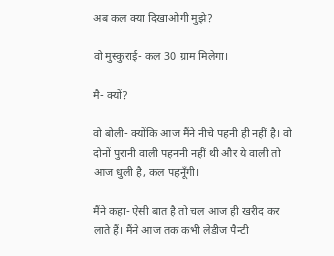अब कल क्या दिखाओगी मुझे?

वो मुस्कुराई- कल 30 ग्राम मिलेगा।

मै- क्यों?

वो बोली- क्योंकि आज मैंने नीचे पहनी ही नहीं है। वो दोनों पुरानी वाली पहननी नहीं थी और ये वाली तो आज धुली है, कल पहनूँगी।

मैंने कहा- ऐसी बात है तो चल आज ही खरीद कर लाते हैं। मैंने आज तक कभी लेडीज पैन्टी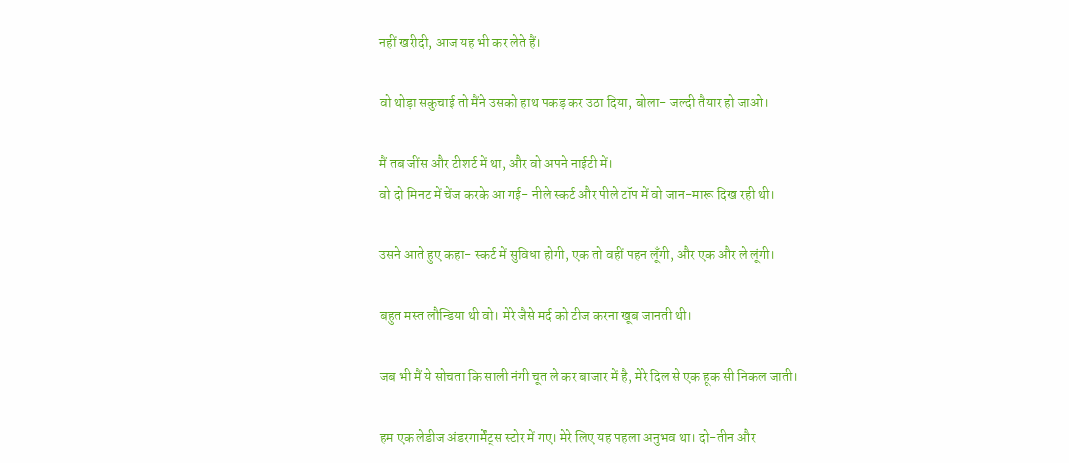नहीं खरीदी, आज यह भी कर लेते हैं।

वो थोड़ा सकुचाई तो मैंने उसको हाथ पकड़ कर उठा दिया, बोला- जल्दी तैयार हो जाओ।

मैं तब जींस और टीशर्ट में था, और वो अपने नाईटी में।
वो दो मिनट में चेंज करके आ गई- नीले स्कर्ट और पीले टॉप में वो जान-मारू दिख रही थी।

उसने आते हुए कहा- स्कर्ट में सुविधा होगी, एक तो वहीं पहन लूँगी, और एक और ले लूंगी।

बहुत मस्त लौन्डिया थी वो। मेरे जैसे मर्द को टीज करना खूब जानती थी।

जब भी मैं ये सोचता कि साली नंगी चूत ले कर बाजार में है, मेरे दिल से एक हूक सी निकल जाती।

हम एक लेडीज अंडरगार्मेंट्स स्टोर में गए। मेरे लिए यह पहला अनुभव था। दो-तीन और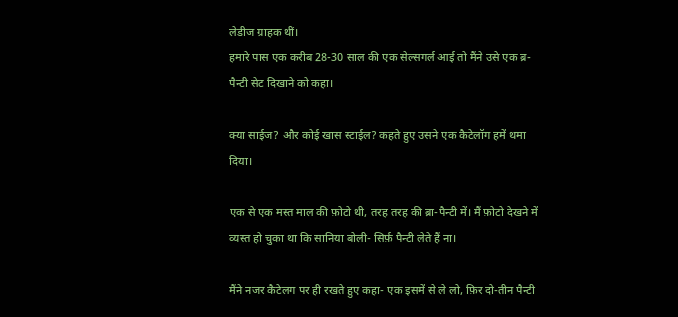लेडीज ग्राहक थीं।
हमारे पास एक करीब 28-30 साल की एक सेल्सगर्ल आई तो मैंने उसे एक ब्र-पैन्टी सेट दिखाने को कहा।

क्या साईज? और कोई खास स्टाईल? कहते हुए उसने एक कैटेलॉग हमें थमा दिया।

एक से एक मस्त माल की फ़ोटो थी, तरह तरह की ब्रा-पैन्टी में। मैं फ़ोटो देखने में व्यस्त हो चुका था कि सानिया बोली- सिर्फ़ पैन्टी लेते हैं ना।

मैंने नजर कैटेलग पर ही रखते हुए कहा- एक इसमें से ले लो, फ़िर दो-तीन पैन्टी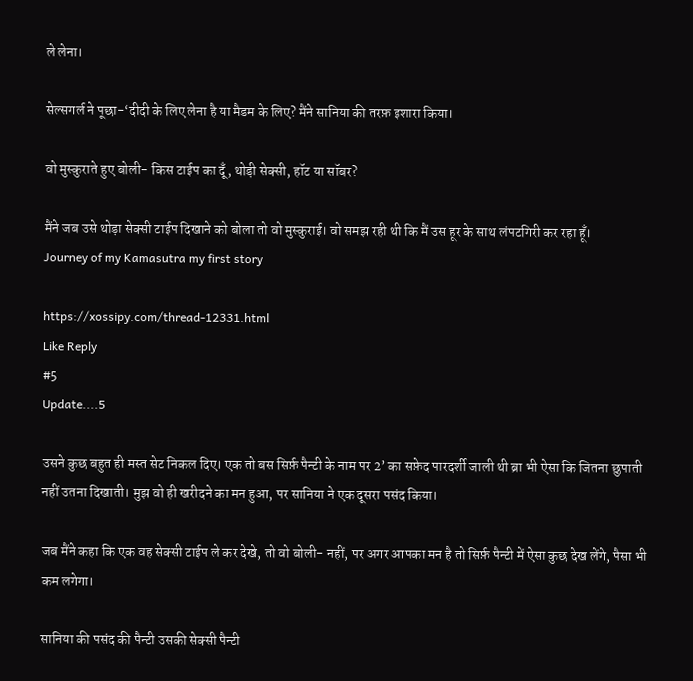ले लेना।

सेल्सगर्ल ने पूछा-‘दीदी के लिए लेना है या मैडम के लिए? मैंने सानिया की तरफ़ इशारा किया।

वो मुस्कुराते हुए बोली- किस टाईप का दूँ, थोड़ी सेक्सी, हॉट या सॉबर?

मैंने जब उसे थोड़ा सेक्सी टाईप दिखाने को बोला तो वो मुस्कुराई। वो समझ रही थी कि मैं उस हूर के साथ लंपटगिरी कर रहा हूँ।
Journey of my Kamasutra my first story

https://xossipy.com/thread-12331.html
Like Reply
#5
Update....5

उसने कुछ बहुत ही मस्त सेट निकल दिए। एक तो बस सिर्फ़ पैन्टी के नाम पर 2’ का सफ़ेद पारदर्शी जाली थी ब्रा भी ऐसा कि जितना छुपाती नहीं उतना दिखाती। मुझ वो ही खरीदने का मन हुआ, पर सानिया ने एक दूसरा पसंद किया।

जब मैंने कहा कि एक वह सेक्सी टाईप ले कर देखे, तो वो बोली- नहीं, पर अगर आपका मन है तो सिर्फ़ पैन्टी में ऐसा कुछ देख लेंगे, पैसा भी कम लगेगा।

सानिया की पसंद की पैन्टी उसकी सेक्सी पैन्टी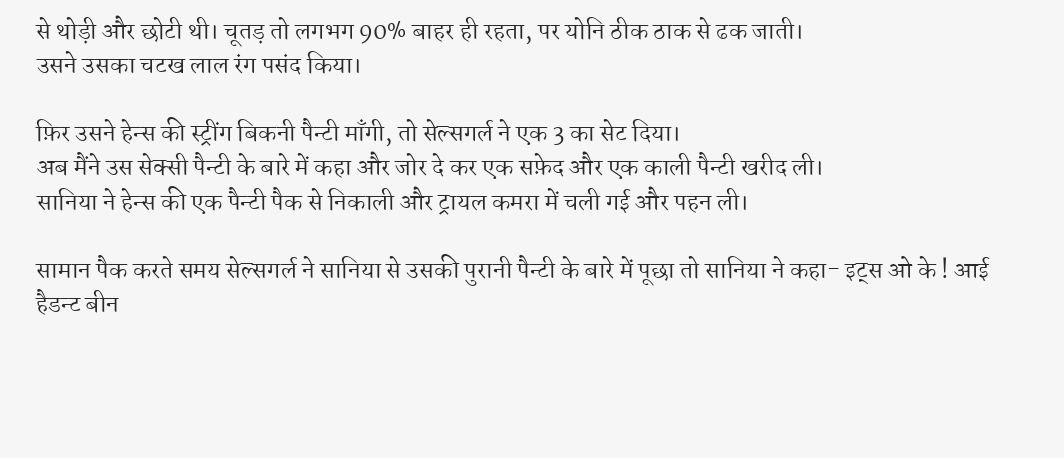से थोड़ी और छोटी थी। चूतड़ तो लगभग 90% बाहर ही रहता, पर योनि ठीक ठाक से ढक जाती।
उसने उसका चटख लाल रंग पसंद किया।

फ़िर उसने हेन्स की स्ट्रींग बिकनी पैन्टी माँगी, तो सेल्सगर्ल ने एक 3 का सेट दिया।
अब मैंने उस सेक्सी पैन्टी के बारे में कहा और जोर दे कर एक सफ़ेद और एक काली पैन्टी खरीद ली।
सानिया ने हेन्स की एक पैन्टी पैक से निकाली और ट्रायल कमरा में चली गई और पहन ली।

सामान पैक करते समय सेल्सगर्ल ने सानिया से उसकी पुरानी पैन्टी के बारे में पूछा तो सानिया ने कहा- इट्स ओ के ! आई हैडन्ट बीन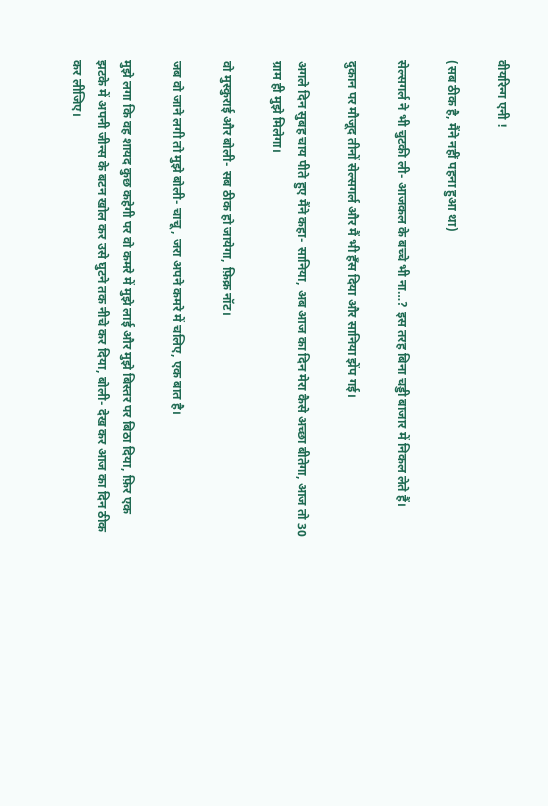वीयरिन्ग एनी !

(सब ठीक है, मैंने नहीं पहना हुआ था)

सेल्सगर्ल ने भी चुटकी ली- आजकल के बच्चे भी ना…? इस तरह बिना चड्डी बाजार में निकल लेते हैं।

दुकान पर मौजूद तीनों सेल्सगर्ल और मैं भी हँस दिया और सानिया झेंप गई।

अगले दिन सुबह चाय पीते हुए मैंने कहा- सानिया, अब आज का दिन मेरा कैसे अच्छा बीतेगा, आज तो 30 ग्राम ही मुझे मिलेगा।

वो मुस्कुराई और बोली- सब ठीक हो जायेगा, फ़िक्र नॉट।

जब वो जाने लगी तो मुझे बोली- चाचू, जरा अपने कमरे में चलिए, एक बात है।

मुझे लगा कि वह शायद कुछ कहेगी पर वो कमरे में मुझे लाई और मुझे बिस्तर पर बिठा दिया, फ़िर एक झटके में अपनी जीन्स के बटन खोल कर उसे घुटने तक नीचे कर दिया, बोली- देख कर आज का दिन ठीक कर लीजिए।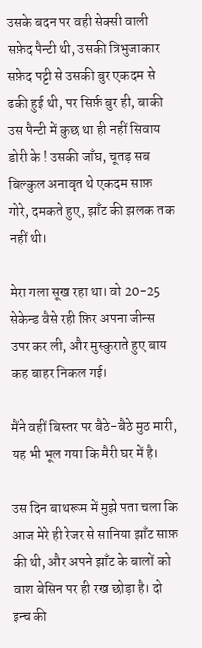उसके बदन पर वही सेक्सी वाली सफ़ेद पैन्टी थी, उसकी त्रिभुजाकार सफ़ेद पट्टी से उसकी बुर एकदम से ढकी हुई थी, पर सिर्फ़ बुर ही, बाकी उस पैन्टी में कुछ था ही नहीं सिवाय डोरी के ! उसकी जाँघ, चूतड़ सब बिल्कुल अनावृत थे एकदम साफ़ गोरे, दमकते हुए, झाँट की झलक तक नहीं थी।

मेरा गला सूख रहा था। वो 20-25 सेकेन्ड वैसे रही फ़िर अपना जीन्स उपर कर ली, और मुस्कुराते हुए बाय कह बाहर निकल गई।

मैंने वहीं बिस्तर पर बैठे-बैठे मुठ मारी, यह भी भूल गया कि मैरी घर में है।

उस दिन बाथरूम में मुझे पता चला कि आज मेरे ही रेजर से सानिया झाँट साफ़ की थी, और अपने झाँट के बालों को वाश बेसिन पर ही रख छोड़ा है। दो इन्च की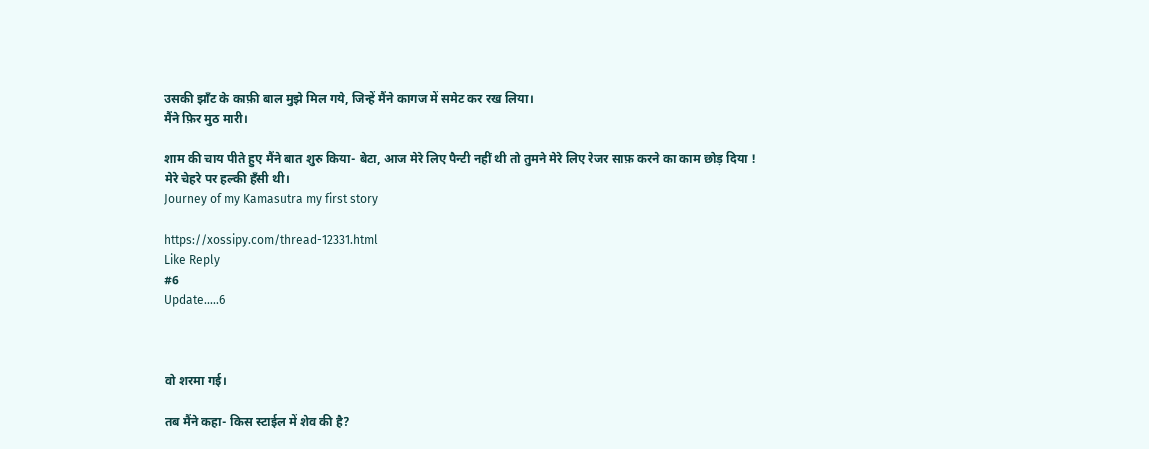उसकी झाँट के काफ़ी बाल मुझे मिल गये, जिन्हें मैंने कागज में समेट कर रख लिया।
मैंने फ़िर मुठ मारी।

शाम की चाय पीते हुए मैंने बात शुरु किया- बेटा, आज मेरे लिए पैन्टी नहीं थी तो तुमने मेरे लिए रेजर साफ़ करने का काम छोड़ दिया !
मेरे चेहरे पर हल्की हँसी थी।
Journey of my Kamasutra my first story

https://xossipy.com/thread-12331.html
Like Reply
#6
Update.....6



वो शरमा गई।

तब मैंने कहा- किस स्टाईल में शेव की है?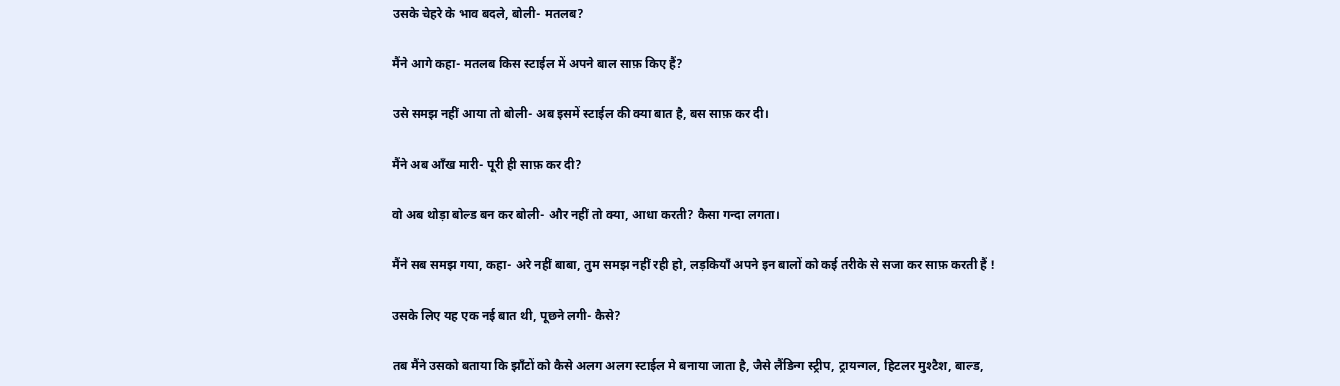उसके चेहरे के भाव बदले, बोली- मतलब?

मैंने आगे कहा- मतलब किस स्टाईल में अपने बाल साफ़ किए हैं?

उसे समझ नहीं आया तो बोली- अब इसमें स्टाईल की क्या बात है, बस साफ़ कर दी।

मैंने अब आँख मारी- पूरी ही साफ़ कर दी?

वो अब थोड़ा बोल्ड बन कर बोली- और नहीं तो क्या, आधा करती? कैसा गन्दा लगता।

मैंने सब समझ गया, कहा- अरे नहीं बाबा, तुम समझ नहीं रही हो, लड़कियाँ अपने इन बालों को कई तरीके से सजा कर साफ़ करती हैं !

उसके लिए यह एक नई बात थी, पूछने लगी- कैसे?

तब मैंने उसको बताया कि झाँटों को कैसे अलग अलग स्टाईल मे बनाया जाता है, जैसे लैंडिन्ग स्ट्रीप, ट्रायन्गल, हिटलर मुश्टैश, बाल्ड,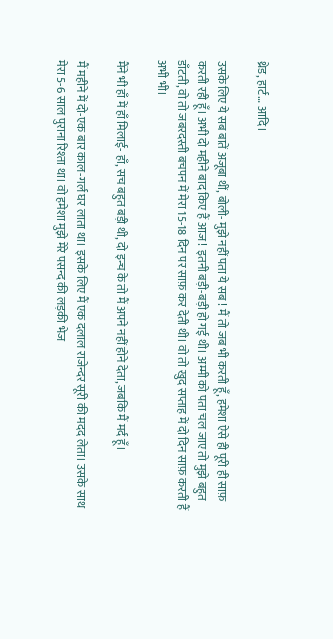थ्रेड, हार्ट… आदि।

उसके लिए ये सब बातें अजूबा थीं, बोली- मुझे नहीं पता ये सब ! मैं तो जब भी करती हूँ, हमेशा ऐसे ही पूरी ही साफ़ करती रही हूँ। अभी दो महीने बाद किए हैं आज ! इतनी बड़ी-बड़ी हो गई थी। अम्मी को पता चल जाए तो मुझे बहुत डाँटती, वो तो जबरदस्ती बचपन में मेरा 15-18 दिन पर साफ़ कर देती थी। वो तो खुद सप्ताह में दो दिन साफ़ करती हैं अभी भी।

मैंने भी हाँ में हाँ मिलाई- हाँ, सच बहुत बड़ी थी, दो इन्च के तो मैं अपने नहीं होने देता, जबकि मैं मर्द हूँ।

मैं महीने में दो-एक बार काल-गर्ल घर लाता था। इसके लिए मैं एक दलाल राजेन्दर सूरी की मदद लेता। उसके साथ मेरा 5-6 साल पुराना रिश्ता था। वो हमेशा मुझे मेरे पसन्द की लड़की भेज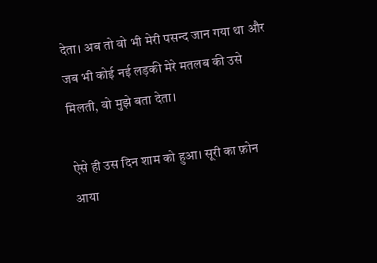देता। अब तो वो भी मेरी पसन्द जान गया था और जब भी कोई नई लड़की मेरे मतलब की उसे मिलती, वो मुझे बता देता।

ऐसे ही उस दिन शाम को हुआ। सूरी का फ़ोन आया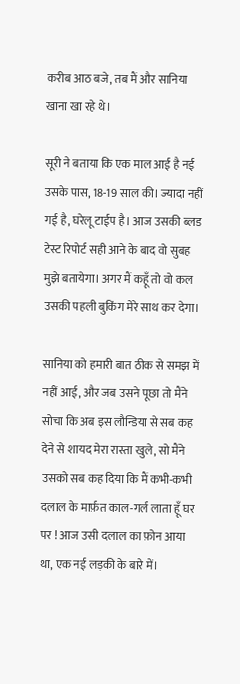करीब आठ बजे, तब मैं और सानिया खाना खा रहे थे।

सूरी ने बताया कि एक माल आई है नई उसके पास, 18-19 साल की। ज्यादा नहीं गई है, घरेलू टाईप है। आज उसकी ब्लड टेस्ट रिपोर्ट सही आने के बाद वो सुबह मुझे बतायेगा। अगर मैं कहूँ तो वो कल उसकी पहली बुकिंग मेरे साथ कर देगा।

सानिया को हमारी बात ठीक से समझ में नहीं आई, और जब उसने पूछा तो मैंने सोचा कि अब इस लौन्डिया से सब कह देने से शायद मेरा रास्ता खुले, सो मैंने उसको सब कह दिया कि मैं कभी-कभी दलाल के मार्फ़त काल-गर्ल लाता हूँ घर पर ! आज उसी दलाल का फ़ोन आया था, एक नई लड़की के बारे में।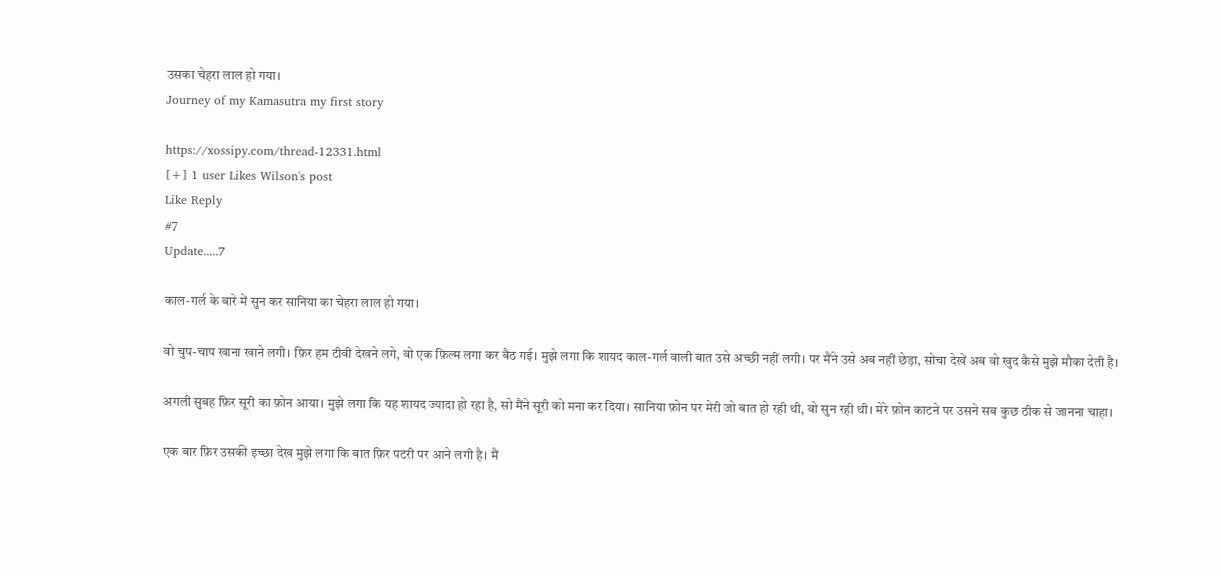उसका चेहरा लाल हो गया।
Journey of my Kamasutra my first story

https://xossipy.com/thread-12331.html
[+] 1 user Likes Wilson's post
Like Reply
#7
Update.....7

काल-गर्ल के बारे में सुन कर सानिया का चेहरा लाल हो गया।

वो चुप-चाप खाना खाने लगी। फ़िर हम टीवी देखने लगे, वो एक फ़िल्म लगा कर बैठ गई। मुझे लगा कि शायद काल-गर्ल वाली बात उसे अच्छी नहीं लगी। पर मैंने उसे अब नहीं छेड़ा, सोचा देखें अब वो खुद कैसे मुझे मौका देती है।

अगली सुबह फ़िर सूरी का फ़ोन आया। मुझे लगा कि यह शायद ज्यादा हो रहा है, सो मैंने सूरी को मना कर दिया। सानिया फ़ोन पर मेरी जो बात हो रही थी, वो सुन रही थी। मेरे फ़ोन काटने पर उसने सब कुछ ठीक से जानना चाहा।

एक बार फ़िर उसकी इच्छा देख मुझे लगा कि बात फ़िर पटरी पर आने लगी है। मैं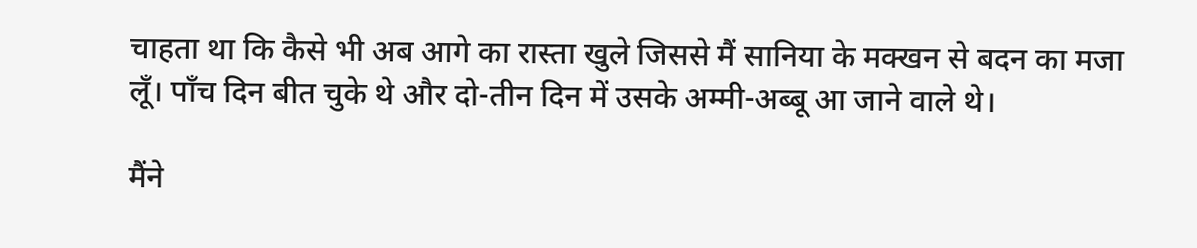चाहता था कि कैसे भी अब आगे का रास्ता खुले जिससे मैं सानिया के मक्खन से बदन का मजा लूँ। पाँच दिन बीत चुके थे और दो-तीन दिन में उसके अम्मी-अब्बू आ जाने वाले थे।

मैंने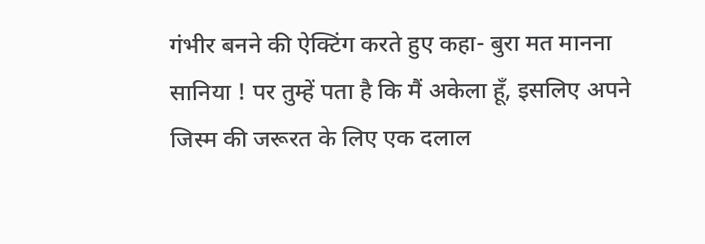गंभीर बनने की ऐक्टिंग करते हुए कहा- बुरा मत मानना सानिया ! पर तुम्हें पता है कि मैं अकेला हूँ, इसलिए अपने जिस्म की जरूरत के लिए एक दलाल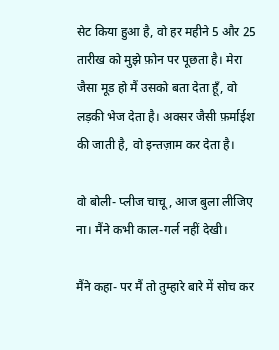सेट किया हुआ है, वो हर महीने 5 और 25 तारीख को मुझे फ़ोन पर पूछता है। मेरा जैसा मूड हो मैं उसको बता देता हूँ, वो लड़की भेज देता है। अक्सर जैसी फ़र्माईश की जाती है, वो इन्तज़ाम कर देता है।

वो बोली- प्लीज चाचू, आज बुला लीजिए ना। मैंने कभी काल-गर्ल नहीं देखी।

मैंने कहा- पर मैं तो तुम्हारे बारे में सोच कर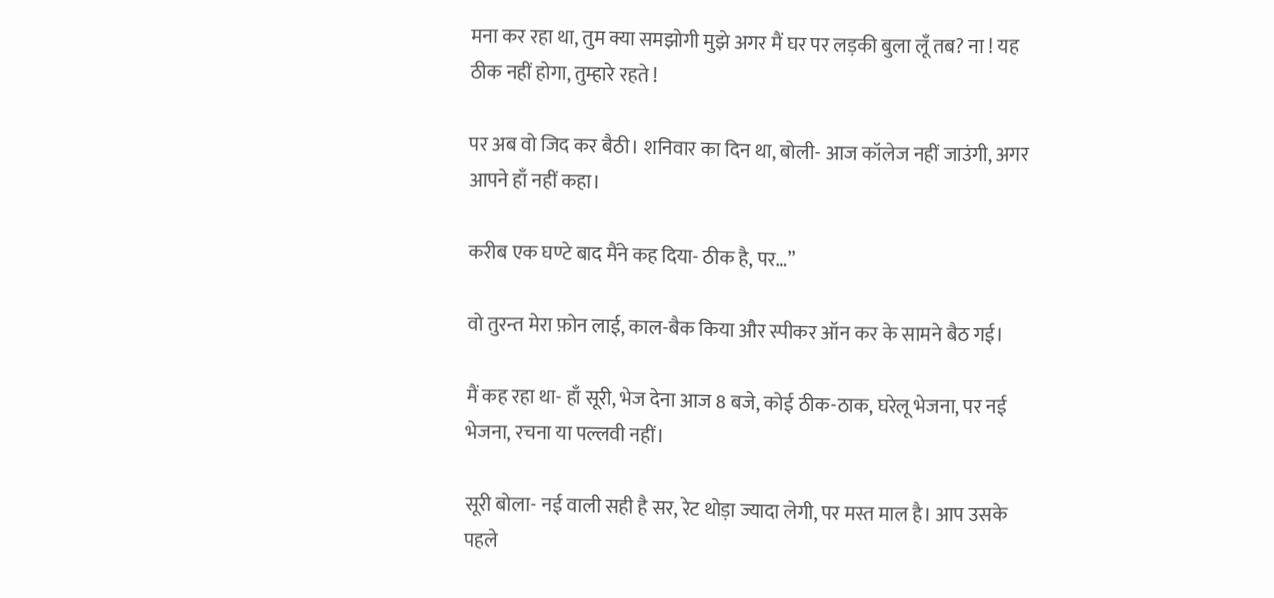मना कर रहा था, तुम क्या समझोगी मुझे अगर मैं घर पर लड़की बुला लूँ तब? ना ! यह ठीक नहीं होगा, तुम्हारे रहते !

पर अब वो जिद कर बैठी। शनिवार का दिन था, बोली- आज कॉलेज नहीं जाउंगी, अगर आपने हाँ नहीं कहा।

करीब एक घण्टे बाद मैंने कह दिया- ठीक है, पर…”

वो तुरन्त मेरा फ़ोन लाई, काल-बैक किया और स्पीकर ऑन कर के सामने बैठ गई।

मैं कह रहा था- हाँ सूरी, भेज देना आज 8 बजे, कोई ठीक-ठाक, घरेलू भेजना, पर नई भेजना, रचना या पल्लवी नहीं।

सूरी बोला- नई वाली सही है सर, रेट थोड़ा ज्यादा लेगी, पर मस्त माल है। आप उसके पहले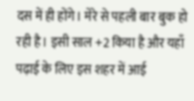दस में ही होंगे। मेरे से पहली बार बुक हो रही है। इसी साल +2 किया है और यहाँ पढ़ाई के लिए इस शहर में आई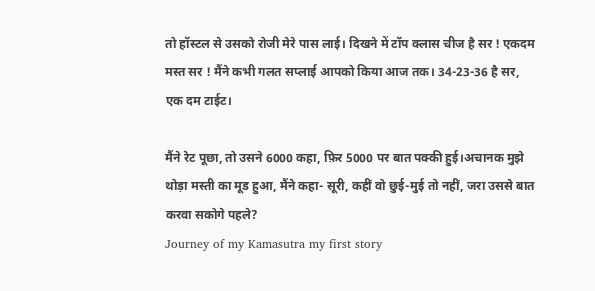तो हॉस्टल से उसको रोजी मेरे पास लाई। दिखने में टॉप क्लास चीज है सर ! एकदम मस्त सर ! मैंने कभी गलत सप्लाई आपको किया आज तक। 34-23-36 है सर, एक दम टाईट।

मैंने रेट पूछा, तो उसने 6000 कहा, फ़िर 5000 पर बात पक्की हुई।अचानक मुझे थोड़ा मस्ती का मूड हुआ, मैंने कहा- सूरी, कहीं वो छुई-मुई तो नहीं, जरा उससे बात करवा सकोगे पहले?
Journey of my Kamasutra my first story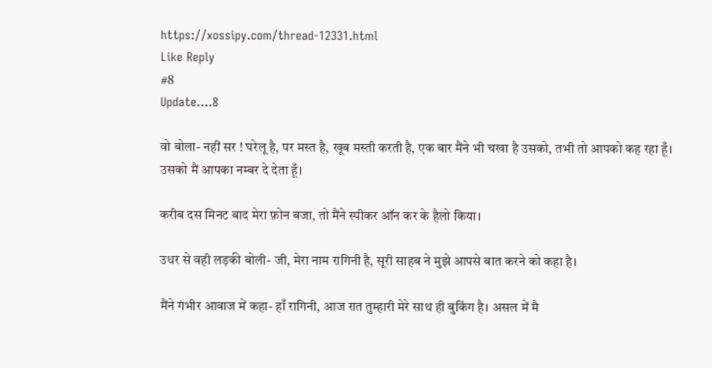https://xossipy.com/thread-12331.html
Like Reply
#8
Update....8

वो बोला- नहीं सर ! घरेलू है, पर मस्त है, खूब मस्ती करती है, एक बार मैंने भी चखा है उसको, तभी तो आपको कह रहा हूँ। उसको मैं आपका नम्बर दे देता हूँ।

करीब दस मिनट बाद मेरा फ़ोन बजा, तो मैंने स्पीकर ऑन कर के हैलो किया।

उधर से वही लड़की बोली- जी, मेरा नाम रागिनी है, सूरी साहब ने मुझे आपसे बात करने को कहा है।

मैंने गंभीर आवाज में कहा- हाँ रागिनी, आज रात तुम्हारी मेरे साथ ही बुकिंग है। असल में मै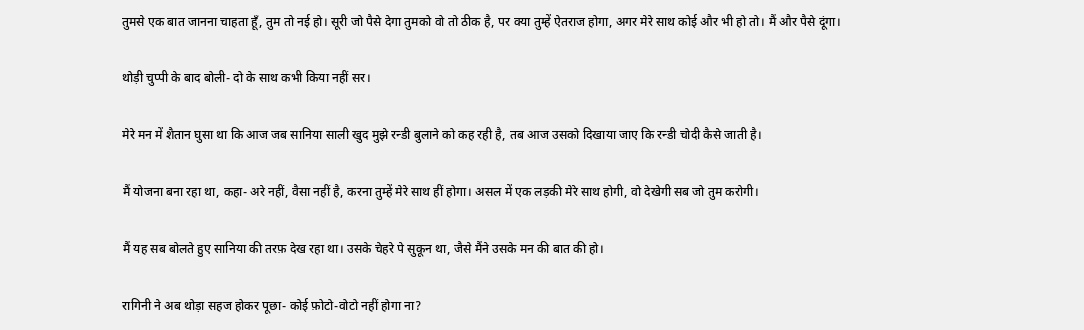तुमसे एक बात जानना चाहता हूँ, तुम तो नई हो। सूरी जो पैसे देगा तुमको वो तो ठीक है, पर क्या तुम्हें ऐतराज होगा, अगर मेरे साथ कोई और भी हो तो। मैं और पैसे दूंगा।

थोड़ी चुप्पी के बाद बोली- दो के साथ कभी किया नहीं सर।

मेरे मन में शैतान घुसा था कि आज जब सानिया साली खुद मुझे रन्डी बुलाने को कह रही है, तब आज उसको दिखाया जाए कि रन्डी चोदी कैसे जाती है।

मैं योजना बना रहा था, कहा- अरे नहीं, वैसा नहीं है, करना तुम्हें मेरे साथ हीं होगा। असल में एक लड़की मेरे साथ होगी, वो देखेगी सब जो तुम करोगी।

मैं यह सब बोलते हुए सानिया की तरफ़ देख रहा था। उसके चेहरे पे सुकून था, जैसे मैंने उसके मन की बात की हो।

रागिनी ने अब थोड़ा सहज होकर पूछा- कोई फ़ोटो-वोटो नहीं होगा ना?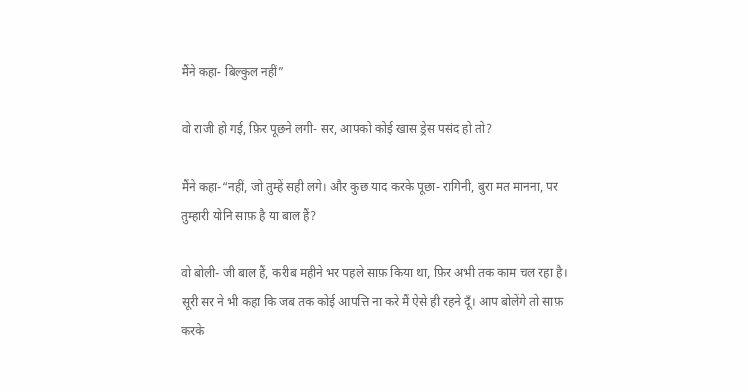मैंने कहा- बिल्कुल नहीं”

वो राजी हो गई, फ़िर पूछने लगी- सर, आपको कोई खास ड्रेस पसंद हो तो?

मैंने कहा-“नहीं, जो तुम्हें सही लगे। और कुछ याद करके पूछा- रागिनी, बुरा मत मानना, पर तुम्हारी योनि साफ़ है या बाल हैं?

वो बोली- जी बाल हैं, करीब महीने भर पहले साफ़ किया था, फ़िर अभी तक काम चल रहा है। सूरी सर ने भी कहा कि जब तक कोई आपत्ति ना करे मैं ऐसे ही रहने दूँ। आप बोलेंगे तो साफ़ करके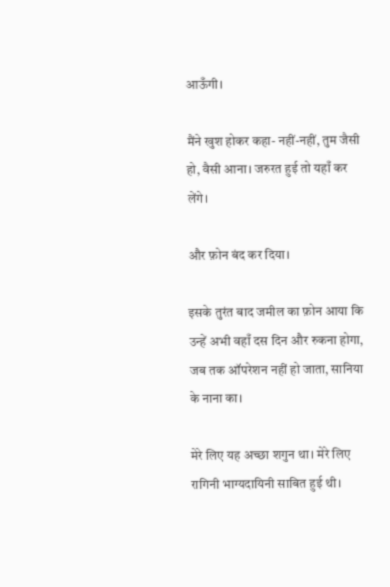आऊँगी।

मैंने खुश होकर कहा- नहीं-नहीं, तुम जैसी हो, वैसी आना। जरुरत हुई तो यहाँ कर लेंगे।

और फ़ोन बंद कर दिया।

इसके तुरंत बाद जमील का फ़ोन आया कि उन्हें अभी वहाँ दस दिन और रुकना होगा, जब तक ऑपरेशन नहीं हो जाता, सानिया के नाना का।

मेरे लिए यह अच्छा शगुन था। मेरे लिए रागिनी भाग्यदायिनी साबित हुई थी।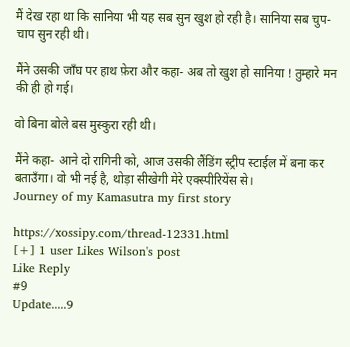मैं देख रहा था कि सानिया भी यह सब सुन खुश हो रही है। सानिया सब चुप-चाप सुन रही थी।

मैंने उसकी जाँघ पर हाथ फ़ेरा और कहा- अब तो खुश हो सानिया ! तुम्हारे मन की ही हो गई।

वो बिना बोले बस मुस्कुरा रही थी।

मैंने कहा- आने दो रागिनी को, आज उसकी लैंडिंग स्ट्रीप स्टाईल में बना कर बताउँगा। वो भी नई है, थोड़ा सीखेगी मेरे एक्स्पीरियेंस से।
Journey of my Kamasutra my first story

https://xossipy.com/thread-12331.html
[+] 1 user Likes Wilson's post
Like Reply
#9
Update.....9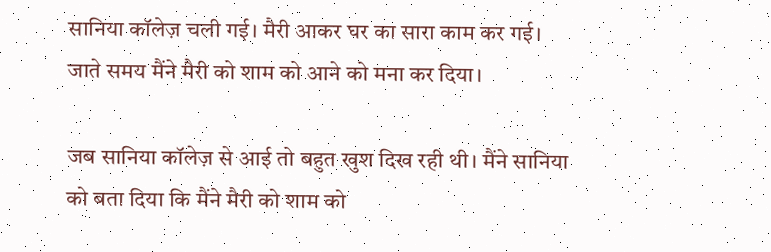सानिया कॉलेज़ चली गई। मैरी आकर घर का सारा काम कर गई। जाते समय मैंने मैरी को शाम को आने को मना कर दिया।

जब सानिया कॉलेज़ से आई तो बहुत खुश दिख रही थी। मैंने सानिया को बता दिया कि मैंने मैरी को शाम को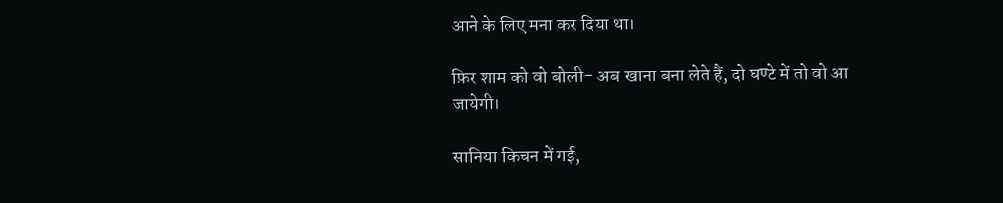आने के लिए मना कर दिया था।

फ़िर शाम को वो बोली- अब खाना बना लेते हैं, दो घण्टे में तो वो आ जायेगी।

सानिया किचन में गई,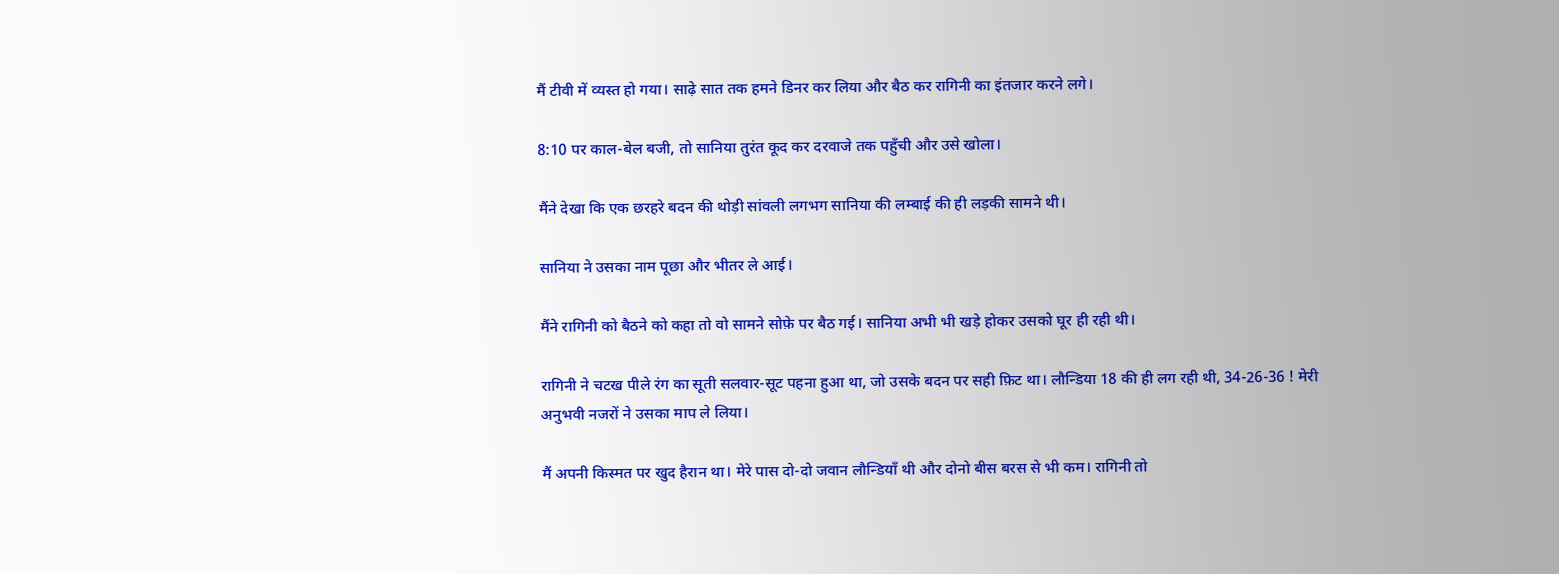मैं टीवी में व्यस्त हो गया। साढ़े सात तक हमने डिनर कर लिया और बैठ कर रागिनी का इंतजार करने लगे।

8:10 पर काल-बेल बजी, तो सानिया तुरंत कूद कर दरवाजे तक पहुँची और उसे खोला।

मैंने देखा कि एक छरहरे बदन की थोड़ी सांवली लगभग सानिया की लम्बाई की ही लड़की सामने थी।

सानिया ने उसका नाम पूछा और भीतर ले आई।

मैंने रागिनी को बैठने को कहा तो वो सामने सोफ़े पर बैठ गई। सानिया अभी भी खड़े होकर उसको घूर ही रही थी।

रागिनी ने चटख पीले रंग का सूती सलवार-सूट पहना हुआ था, जो उसके बदन पर सही फ़िट था। लौन्डिया 18 की ही लग रही थी, 34-26-36 ! मेरी अनुभवी नजरों ने उसका माप ले लिया।

मैं अपनी किस्मत पर खुद हैरान था। मेरे पास दो-दो जवान लौन्डियाँ थी और दोनो बीस बरस से भी कम। रागिनी तो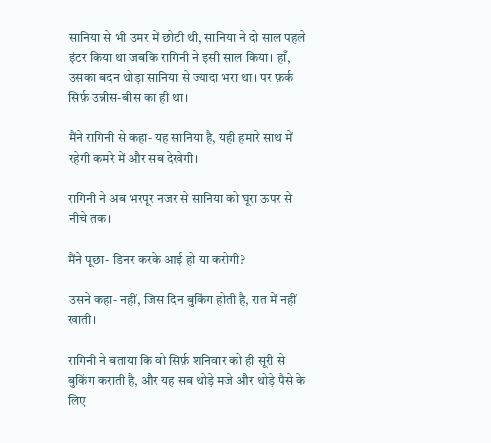सानिया से भी उमर में छोटी थी, सानिया ने दो साल पहले इंटर किया था जबकि रागिनी ने इसी साल किया। हाँ, उसका बदन थोड़ा सानिया से ज्यादा भरा था। पर फ़र्क सिर्फ़ उन्नीस-बीस का ही था।

मैंने रागिनी से कहा- यह सानिया है, यही हमारे साथ में रहेगी कमरे में और सब देखेगी।

रागिनी ने अब भरपूर नजर से सानिया को घूरा ऊपर से नीचे तक।

मैंने पूछा- डिनर करके आई हो या करोगी?

उसने कहा- नहीं, जिस दिन बुकिंग होती है, रात में नहीं खाती।

रागिनी ने बताया कि वो सिर्फ़ शनिवार को ही सूरी से बुकिंग कराती है, और यह सब थोड़े मजे और थोड़े पैसे के लिए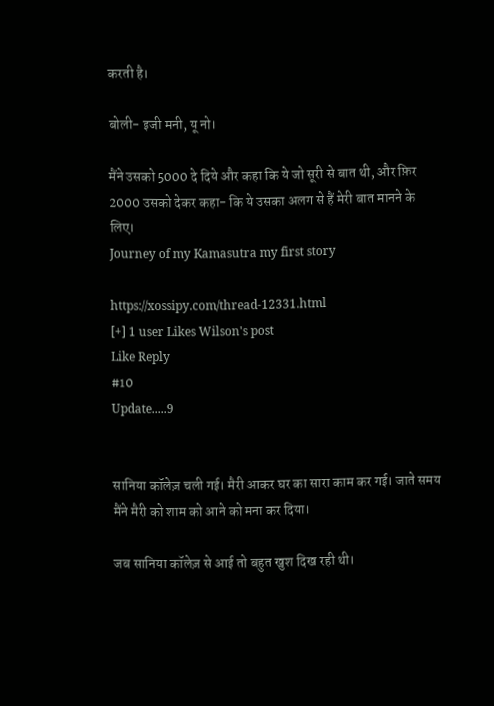करती है।

बोली- इजी मनी, यू नो।

मैंने उसको 5000 दे दिये और कहा कि ये जो सूरी से बात थी, और फ़िर 2000 उसको देकर कहा- कि ये उसका अलग से हैं मेरी बात मानने के लिए।
Journey of my Kamasutra my first story

https://xossipy.com/thread-12331.html
[+] 1 user Likes Wilson's post
Like Reply
#10
Update.....9


सानिया कॉलेज़ चली गई। मैरी आकर घर का सारा काम कर गई। जाते समय मैंने मैरी को शाम को आने को मना कर दिया।

जब सानिया कॉलेज़ से आई तो बहुत खुश दिख रही थी।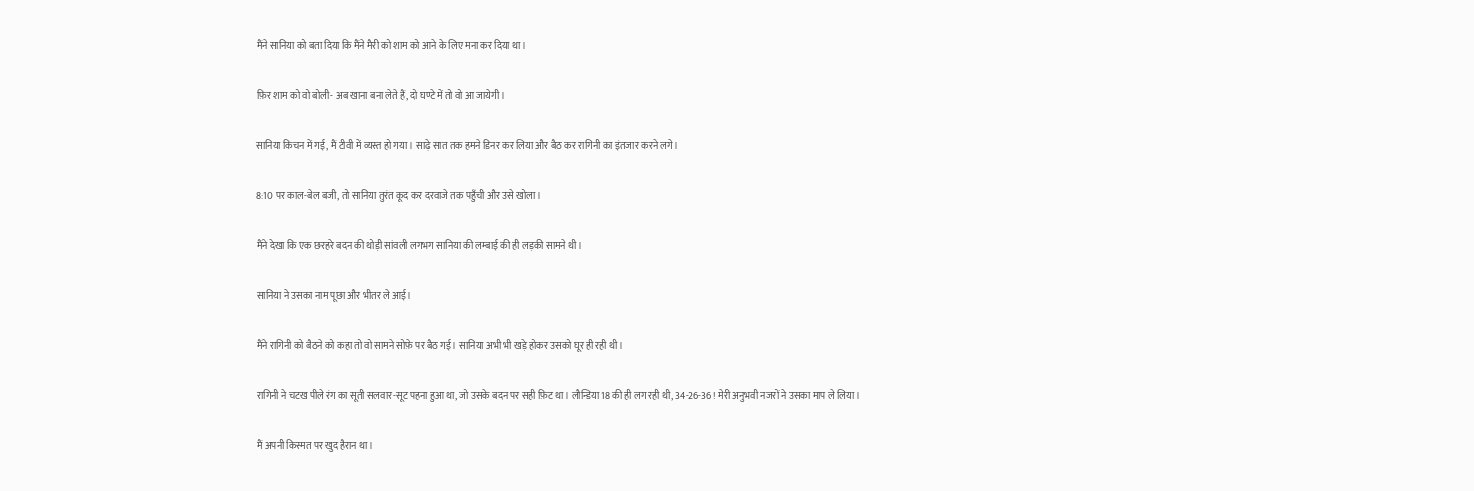मैंने सानिया को बता दिया कि मैंने मैरी को शाम को आने के लिए मना कर दिया था।

फ़िर शाम को वो बोली- अब खाना बना लेते हैं, दो घण्टे में तो वो आ जायेगी।

सानिया किचन में गई, मैं टीवी में व्यस्त हो गया। साढ़े सात तक हमने डिनर कर लिया और बैठ कर रागिनी का इंतजार करने लगे।

8:10 पर काल-बेल बजी, तो सानिया तुरंत कूद कर दरवाजे तक पहुँची और उसे खोला।

मैंने देखा कि एक छरहरे बदन की थोड़ी सांवली लगभग सानिया की लम्बाई की ही लड़की सामने थी।

सानिया ने उसका नाम पूछा और भीतर ले आई।

मैंने रागिनी को बैठने को कहा तो वो सामने सोफ़े पर बैठ गई। सानिया अभी भी खड़े होकर उसको घूर ही रही थी।

रागिनी ने चटख पीले रंग का सूती सलवार-सूट पहना हुआ था, जो उसके बदन पर सही फ़िट था। लौन्डिया 18 की ही लग रही थी, 34-26-36 ! मेरी अनुभवी नजरों ने उसका माप ले लिया।

मैं अपनी किस्मत पर खुद हैरान था।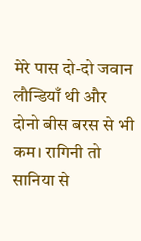मेरे पास दो-दो जवान लौन्डियाँ थी और दोनो बीस बरस से भी कम। रागिनी तो सानिया से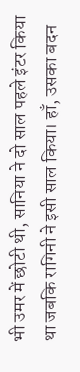भी उमर में छोटी थी, सानिया ने दो साल पहले इंटर किया था जबकि रागिनी ने इसी साल किया। हाँ, उसका बदन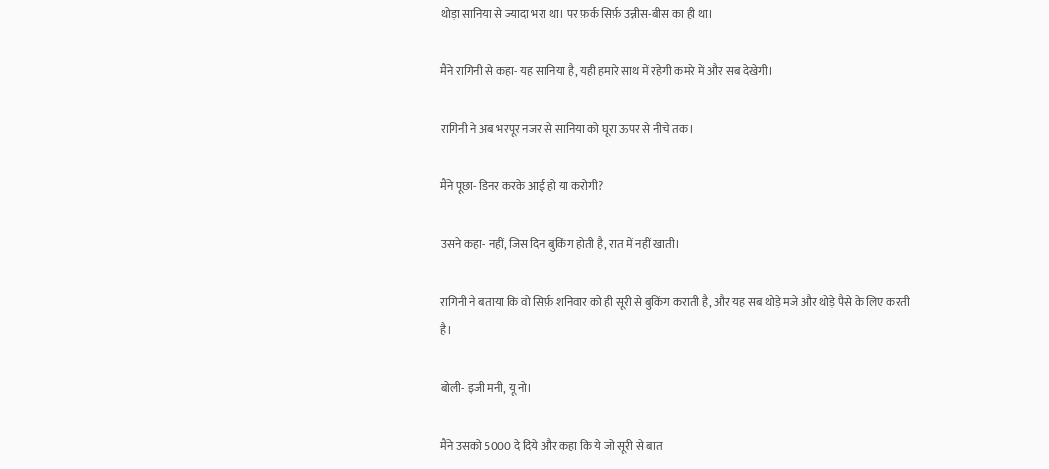थोड़ा सानिया से ज्यादा भरा था। पर फ़र्क सिर्फ़ उन्नीस-बीस का ही था।

मैंने रागिनी से कहा- यह सानिया है, यही हमारे साथ में रहेगी कमरे में और सब देखेगी।

रागिनी ने अब भरपूर नजर से सानिया को घूरा ऊपर से नीचे तक।

मैंने पूछा- डिनर करके आई हो या करोगी?

उसने कहा- नहीं, जिस दिन बुकिंग होती है, रात में नहीं खाती।

रागिनी ने बताया कि वो सिर्फ़ शनिवार को ही सूरी से बुकिंग कराती है, और यह सब थोड़े मजे और थोड़े पैसे के लिए करती है।

बोली- इजी मनी, यू नो।

मैंने उसको 5000 दे दिये और कहा कि ये जो सूरी से बात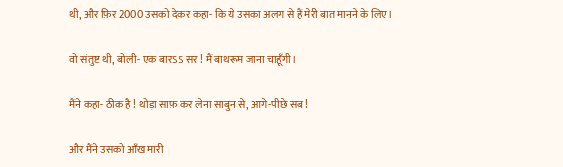थी, और फ़िर 2000 उसको देकर कहा- कि ये उसका अलग से हैं मेरी बात मानने के लिए।

वो संतुष्ट थी, बोली- एक बारऽऽ सर ! मैं बाथरूम जाना चाहूँगी।

मैंने कहा- ठीक है ! थोड़ा साफ़ कर लेना साबुन से, आगे-पीछे सब !

और मैंने उसको आँख मारी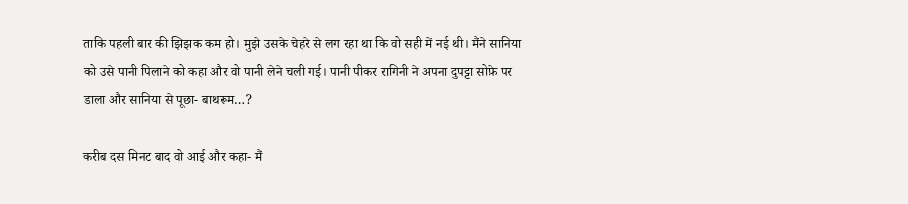ताकि पहली बार की झिझक कम हो। मुझे उसके चेहरे से लग रहा था कि वो सही में नई थी। मैंने सानिया को उसे पानी पिलाने को कहा और वो पानी लेने चली गई। पानी पीकर रागिनी ने अपना दुपट्टा सोफ़े पर डाला और सानिया से पूछा- बाथरूम…?

करीब दस मिनट बाद वो आई और कहा- मैं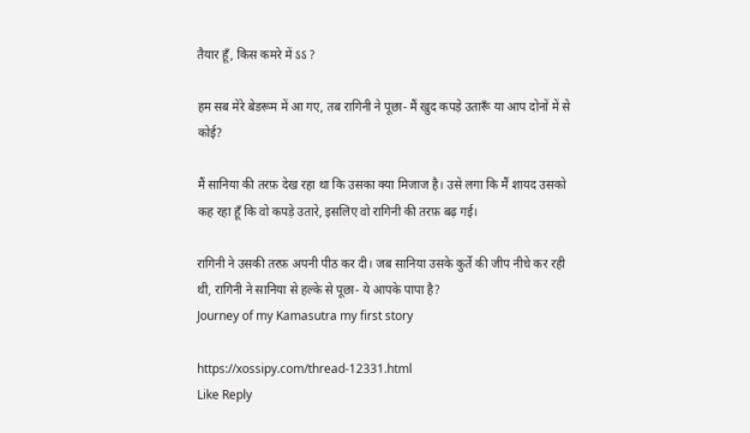तैयार हूँ, किस कमरे में ऽऽ ?

हम सब मेरे बेडरूम में आ गए, तब रागिनी ने पूछा- मैं खुद कपड़े उतारूँ या आप दोनों में से कोई?

मैं सानिया की तरफ़ देख रहा था कि उसका क्या मिजाज है। उसे लगा कि मैं शायद उसको कह रहा हूँ कि वो कपड़े उतारे, इसलिए वो रागिनी की तरफ़ बढ़ गई।

रागिनी ने उसकी तरफ़ अपनी पीठ कर दी। जब सानिया उसके कुर्ते की जीप नीचे कर रही थी, रागिनी ने सानिया से हल्के से पूछा- ये आपके पापा है?
Journey of my Kamasutra my first story

https://xossipy.com/thread-12331.html
Like Reply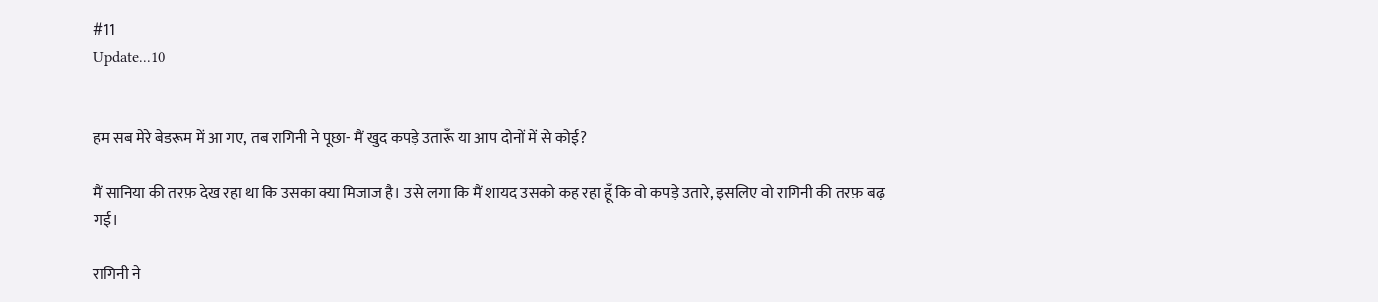#11
Update...10


हम सब मेरे बेडरूम में आ गए, तब रागिनी ने पूछा- मैं खुद कपड़े उतारूँ या आप दोनों में से कोई?

मैं सानिया की तरफ़ देख रहा था कि उसका क्या मिजाज है। उसे लगा कि मैं शायद उसको कह रहा हूँ कि वो कपड़े उतारे, इसलिए वो रागिनी की तरफ़ बढ़ गई।

रागिनी ने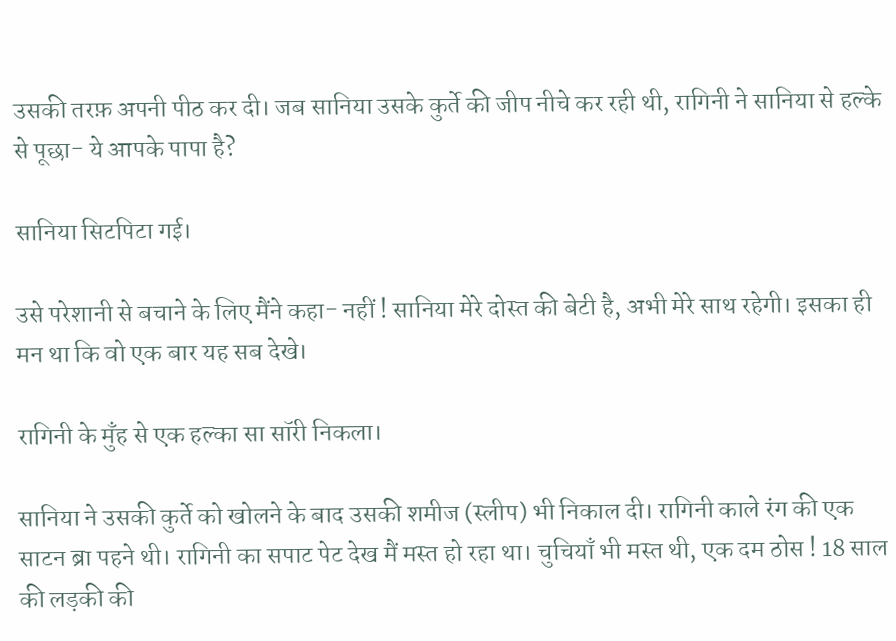उसकी तरफ़ अपनी पीठ कर दी। जब सानिया उसके कुर्ते की जीप नीचे कर रही थी, रागिनी ने सानिया से हल्के से पूछा- ये आपके पापा है?

सानिया सिटपिटा गई।

उसे परेशानी से बचाने के लिए मैंने कहा- नहीं ! सानिया मेरे दोस्त की बेटी है, अभी मेरे साथ रहेगी। इसका ही मन था कि वो एक बार यह सब देखे।

रागिनी के मुँह से एक हल्का सा सॉरी निकला।

सानिया ने उसकी कुर्ते को खोलने के बाद उसकी शमीज (स्लीप) भी निकाल दी। रागिनी काले रंग की एक साटन ब्रा पहने थी। रागिनी का सपाट पेट देख मैं मस्त हो रहा था। चुचियाँ भी मस्त थी, एक दम ठोस ! 18 साल की लड़की की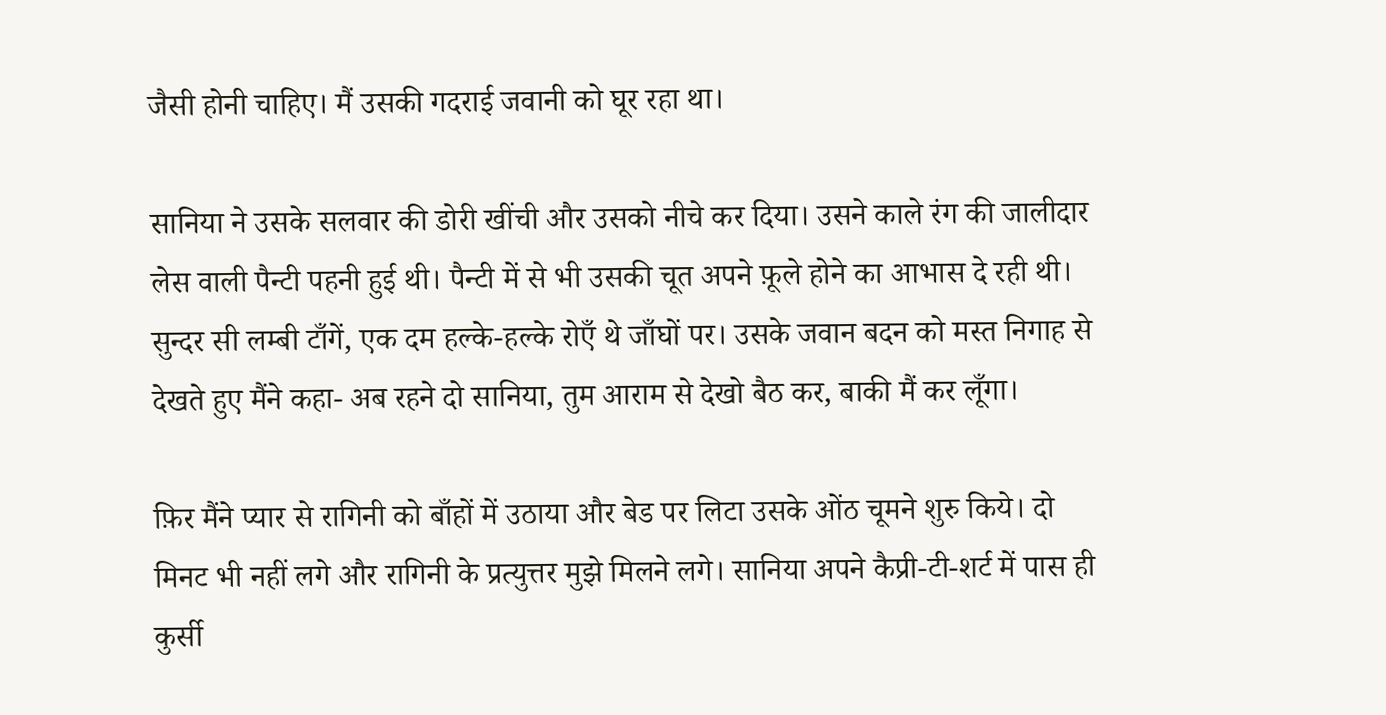जैसी होनी चाहिए। मैं उसकी गदराई जवानी को घूर रहा था।

सानिया ने उसके सलवार की डोरी खींची और उसको नीचे कर दिया। उसने काले रंग की जालीदार लेस वाली पैन्टी पहनी हुई थी। पैन्टी में से भी उसकी चूत अपने फ़ूले होने का आभास दे रही थी। सुन्दर सी लम्बी टाँगें, एक दम हल्के-हल्के रोएँ थे जाँघों पर। उसके जवान बदन को मस्त निगाह से देखते हुए मैंने कहा- अब रहने दो सानिया, तुम आराम से देखो बैठ कर, बाकी मैं कर लूँगा।

फ़िर मैंने प्यार से रागिनी को बाँहों में उठाया और बेड पर लिटा उसके ओंठ चूमने शुरु किये। दो मिनट भी नहीं लगे और रागिनी के प्रत्युत्तर मुझे मिलने लगे। सानिया अपने कैप्री-टी-शर्ट में पास ही कुर्सी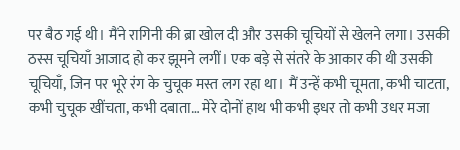पर बैठ गई थी। मैंने रागिनी की ब्रा खोल दी और उसकी चूचियों से खेलने लगा। उसकी ठस्स चूचियाँ आजाद हो कर झूमने लगीं। एक बड़े से संतरे के आकार की थी उसकी चूचियाँ, जिन पर भूरे रंग के चुचूक मस्त लग रहा था। मैं उन्हें कभी चूमता, कभी चाटता, कभी चुचूक खींचता, कभी दबाता… मेरे दोनों हाथ भी कभी इधर तो कभी उधर मजा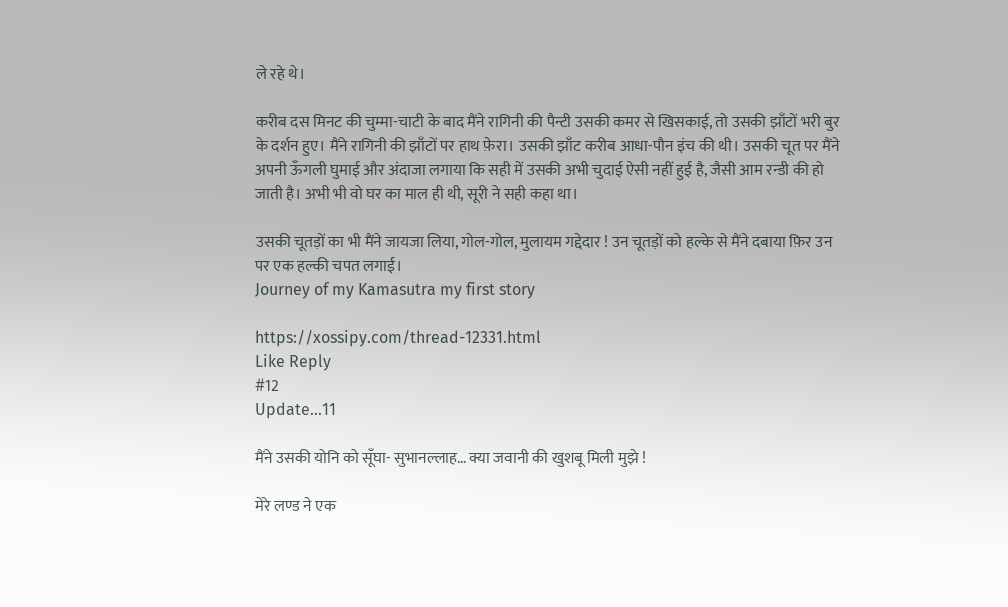ले रहे थे।

करीब दस मिनट की चुम्मा-चाटी के बाद मैंने रागिनी की पैन्टी उसकी कमर से खिसकाई, तो उसकी झाँटों भरी बुर के दर्शन हुए। मैंने रागिनी की झाँटों पर हाथ फ़ेरा। उसकी झाँट करीब आधा-पौन इंच की थी। उसकी चूत पर मैंने अपनी ऊँगली घुमाई और अंदाजा लगाया कि सही में उसकी अभी चुदाई ऐसी नहीं हुई है, जैसी आम रन्डी की हो जाती है। अभी भी वो घर का माल ही थी, सूरी ने सही कहा था।

उसकी चूतड़ों का भी मैंने जायजा लिया, गोल-गोल, मुलायम गद्देदार ! उन चूतड़ों को हल्के से मैंने दबाया फ़िर उन पर एक हल्की चपत लगाई।
Journey of my Kamasutra my first story

https://xossipy.com/thread-12331.html
Like Reply
#12
Update...11

मैंने उसकी योनि को सूँघा- सुभानल्लाह… क्या जवानी की खुशबू मिली मुझे !

मेरे लण्ड ने एक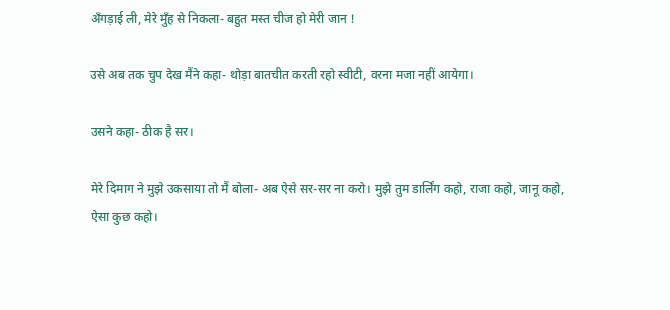अँगड़ाई ली, मेरे मुँह से निकला- बहुत मस्त चीज हो मेरी जान !

उसे अब तक चुप देख मैंने कहा- थोड़ा बातचीत करती रहो स्वीटी, वरना मजा नहीं आयेगा।

उसने कहा- ठीक है सर।

मेरे दिमाग ने मुझे उकसाया तो मैं बोला- अब ऐसे सर-सर ना करो। मुझे तुम डार्लिंग कहो, राजा कहो, जानू कहो, ऐसा कुछ कहो।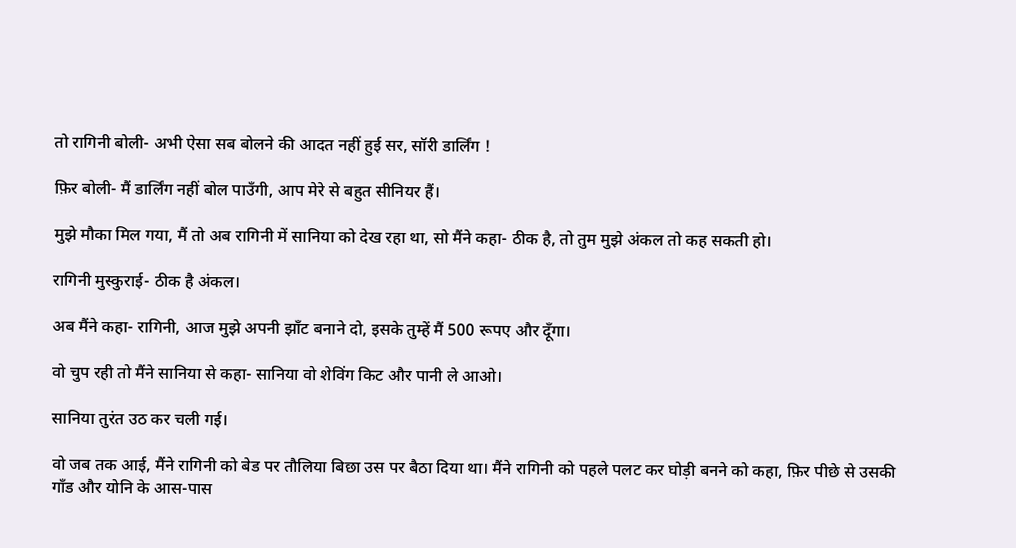तो रागिनी बोली- अभी ऐसा सब बोलने की आदत नहीं हुई सर, सॉरी डार्लिंग !

फ़िर बोली- मैं डार्लिंग नहीं बोल पाउँगी, आप मेरे से बहुत सीनियर हैं।

मुझे मौका मिल गया, मैं तो अब रागिनी में सानिया को देख रहा था, सो मैंने कहा- ठीक है, तो तुम मुझे अंकल तो कह सकती हो।

रागिनी मुस्कुराई- ठीक है अंकल।

अब मैंने कहा- रागिनी, आज मुझे अपनी झाँट बनाने दो, इसके तुम्हें मैं 500 रूपए और दूँगा।

वो चुप रही तो मैंने सानिया से कहा- सानिया वो शेविंग किट और पानी ले आओ।

सानिया तुरंत उठ कर चली गई।

वो जब तक आई, मैंने रागिनी को बेड पर तौलिया बिछा उस पर बैठा दिया था। मैंने रागिनी को पहले पलट कर घोड़ी बनने को कहा, फ़िर पीछे से उसकी गाँड और योनि के आस-पास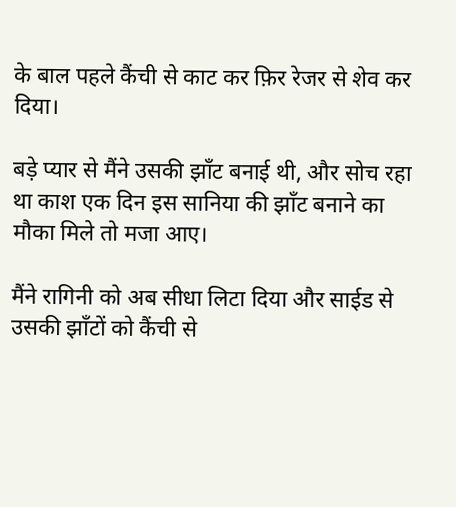के बाल पहले कैंची से काट कर फ़िर रेजर से शेव कर दिया।

बड़े प्यार से मैंने उसकी झाँट बनाई थी, और सोच रहा था काश एक दिन इस सानिया की झाँट बनाने का मौका मिले तो मजा आए।

मैंने रागिनी को अब सीधा लिटा दिया और साईड से उसकी झाँटों को कैंची से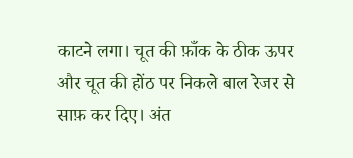काटने लगा। चूत की फ़ाँक के ठीक ऊपर और चूत की होंठ पर निकले बाल रेजर से साफ़ कर दिए। अंत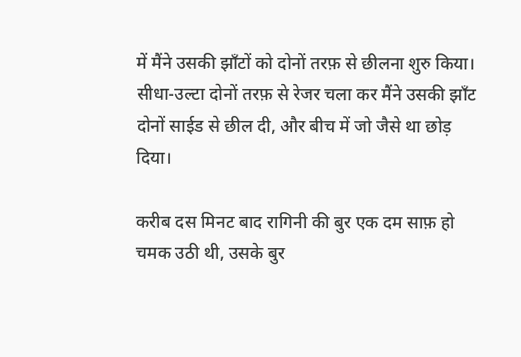में मैंने उसकी झाँटों को दोनों तरफ़ से छीलना शुरु किया। सीधा-उल्टा दोनों तरफ़ से रेजर चला कर मैंने उसकी झाँट दोनों साईड से छील दी, और बीच में जो जैसे था छोड़ दिया।

करीब दस मिनट बाद रागिनी की बुर एक दम साफ़ हो चमक उठी थी, उसके बुर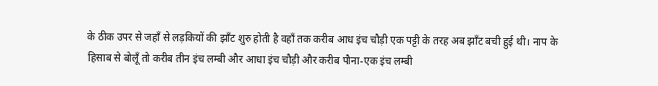के ठीक उपर से जहाँ से लड़कियों की झाँट शुरु होती है वहाँ तक करीब आध इंच चौड़ी एक पट्टी के तरह अब झाँट बची हुई थी। नाप के हिसाब से बोलूँ तो करीब तीन इंच लम्बी और आधा इंच चौड़ी और करीब पौना-एक इंच लम्बी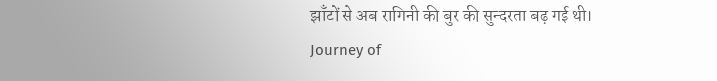झाँटों से अब रागिनी की बुर की सुन्दरता बढ़ गई थी।
Journey of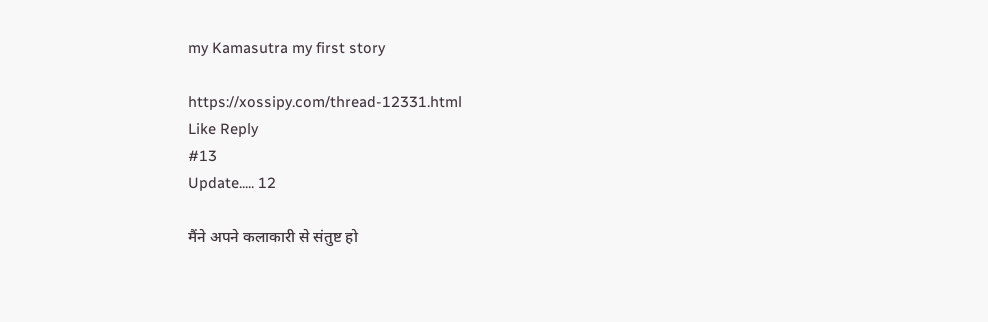my Kamasutra my first story

https://xossipy.com/thread-12331.html
Like Reply
#13
Update..... 12

मैंने अपने कलाकारी से संतुष्ट हो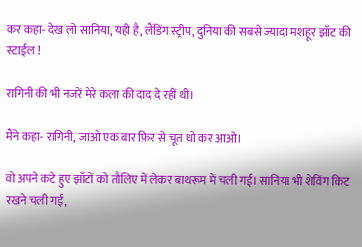कर कहा- देख लो सानिया, यही है, लैंडिंग स्ट्रीप, दुनिया की सबसे ज्यादा मशहूर झाँट की स्टाईल !

रागिनी की भी नजरें मेरे कला की दाद दे रहीं थी।

मैंने कहा- रागिनी, जाओ एक बार फ़िर से चूत धो कर आओ।

वो अपने कटे हुए झाँटों को तौलिए में लेकर बाथरूम में चली गई। सानिया भी शेविंग किट रखने चली गई,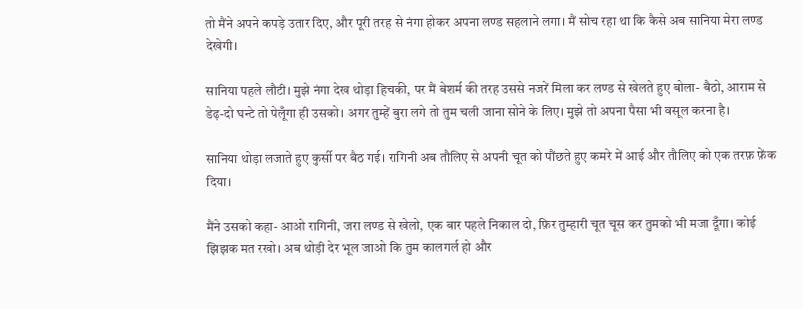तो मैंने अपने कपड़े उतार दिए, और पूरी तरह से नंगा होकर अपना लण्ड सहलाने लगा। मैं सोच रहा था कि कैसे अब सानिया मेरा लण्ड देखेगी।

सानिया पहले लौटी। मुझे नंगा देख थोड़ा हिचकी, पर मैं बेशर्म की तरह उससे नजरें मिला कर लण्ड से खेलते हुए बोला- बैठो, आराम से डेढ़-दो घन्टे तो पेलूँगा ही उसको। अगर तुम्हें बुरा लगे तो तुम चली जाना सोने के लिए। मुझे तो अपना पैसा भी वसूल करना है।

सानिया थोड़ा लजाते हुए कुर्सी पर बैठ गई। रागिनी अब तौलिए से अपनी चूत को पौंछते हुए कमरे में आई और तौलिए को एक तरफ़ फ़ेंक दिया।

मैंने उसको कहा- आओ रागिनी, जरा लण्ड से खेलो, एक बार पहले निकाल दो, फ़िर तुम्हारी चूत चूस कर तुमको भी मजा दूँगा। कोई झिझक मत रखो। अब थोड़ी देर भूल जाओ कि तुम कालगर्ल हो और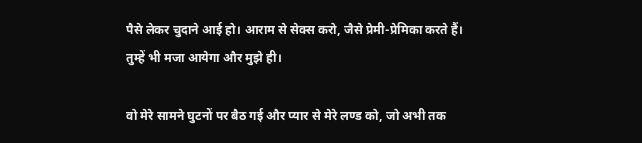पैसे लेकर चुदाने आई हो। आराम से सेक्स करो, जैसे प्रेमी-प्रेमिका करते हैं। तुम्हें भी मजा आयेगा और मुझे ही।

वो मेरे सामने घुटनों पर बैठ गई और प्यार से मेरे लण्ड को, जो अभी तक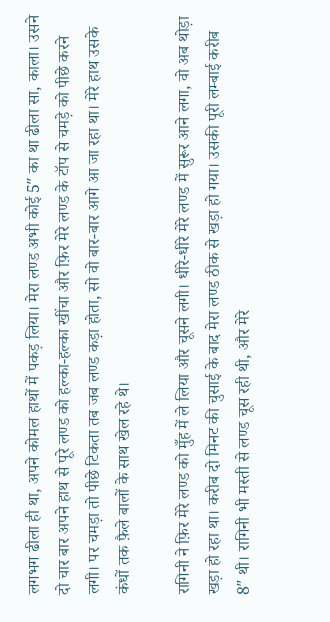लगभग ढीला ही था, अपने कोमल हाथों में पकड़ लिया। मेरा लण्ड अभी कोई 5″ का था ढीला सा, काला। उसने दो चार बार अपने हाथ से पूरे लण्ड को हल्का-हल्का खींचा और फ़िर मेरे लण्ड के टॉप से चमड़े को पीछे करने लगी। पर चमड़ा तो पीछे टिकता तब जब लण्ड कड़ा होता, सो वो बार-बार आगे आ जा रहा था। मेरे हाथ उसके कंधों तक फ़ैले बालों के साथ खेल रहे थे।

रागिनी ने फ़िर मेरे लण्ड को मुँह में ले लिया और चूसने लगी। धीरे-धीरे मेरे लण्ड में सुरूर आने लगा, वो अब थोड़ा खड़ा हो रहा था। करीब दो मिनट की चुसाई के बाद मेरा लण्ड ठीक से खड़ा हो गया। उसकी पूरी लम्बाई करीब 8″ थी। रागिनी भी मस्ती से लण्ड चूस रही थी, और मेरे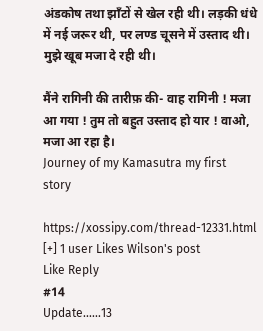अंडकोष तथा झाँटों से खेल रही थी। लड़की धंधे में नई जरूर थी, पर लण्ड चूसने में उस्ताद थी। मुझे खूब मजा दे रही थी।

मैंने रागिनी की तारीफ़ की- वाह रागिनी ! मजा आ गया ! तुम तो बहुत उस्ताद हो यार ! वाओ, मजा आ रहा है।
Journey of my Kamasutra my first story

https://xossipy.com/thread-12331.html
[+] 1 user Likes Wilson's post
Like Reply
#14
Update......13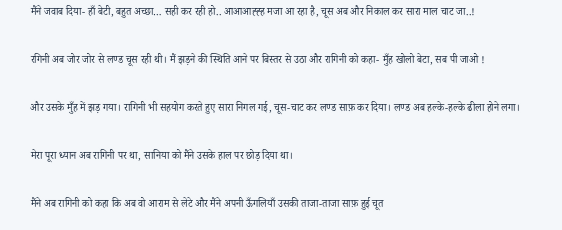मैंने जवाब दिया- हाँ बेटी, बहुत अच्छा… सही कर रही हो.. आआआह्ह्ह मजा आ रहा है, चूस अब और निकाल कर सारा माल चाट जा..!

रगिनी अब जोर जोर से लण्ड चूस रही थी। मैं झड़ने की स्थिति आने पर बिस्तर से उठा और रागिनी को कहा- मुँह खोलो बेटा, सब पी जाओ !

और उसके मुँह में झड़ गया। रागिनी भी सहयोग करते हुए सारा निगल गई, चूस-चाट कर लण्ड साफ़ कर दिया। लण्ड अब हल्के-हल्के ढीला होने लगा।

मेरा पूरा ध्यान अब रागिनी पर था, सानिया को मैंने उसके हाल पर छोड़ दिया था।

मैंने अब रागिनी को कहा कि अब वो आराम से लेटे और मैंने अपनी ऊँगलियाँ उसकी ताजा-ताजा साफ़ हुई चूत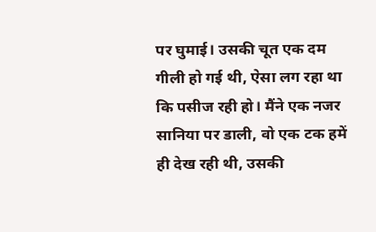पर घुमाई। उसकी चूत एक दम गीली हो गई थी, ऐसा लग रहा था कि पसीज रही हो। मैंने एक नजर सानिया पर डाली, वो एक टक हमें ही देख रही थी, उसकी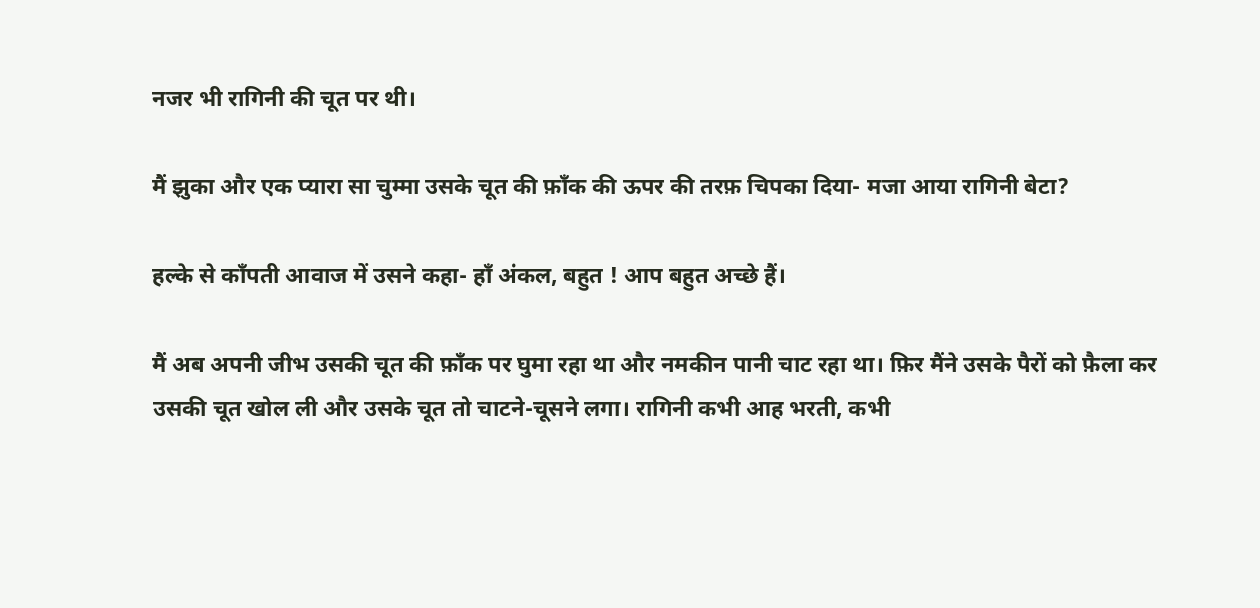नजर भी रागिनी की चूत पर थी।

मैं झुका और एक प्यारा सा चुम्मा उसके चूत की फ़ाँक की ऊपर की तरफ़ चिपका दिया- मजा आया रागिनी बेटा?

हल्के से काँपती आवाज में उसने कहा- हाँ अंकल, बहुत ! आप बहुत अच्छे हैं।

मैं अब अपनी जीभ उसकी चूत की फ़ाँक पर घुमा रहा था और नमकीन पानी चाट रहा था। फ़िर मैंने उसके पैरों को फ़ैला कर उसकी चूत खोल ली और उसके चूत तो चाटने-चूसने लगा। रागिनी कभी आह भरती, कभी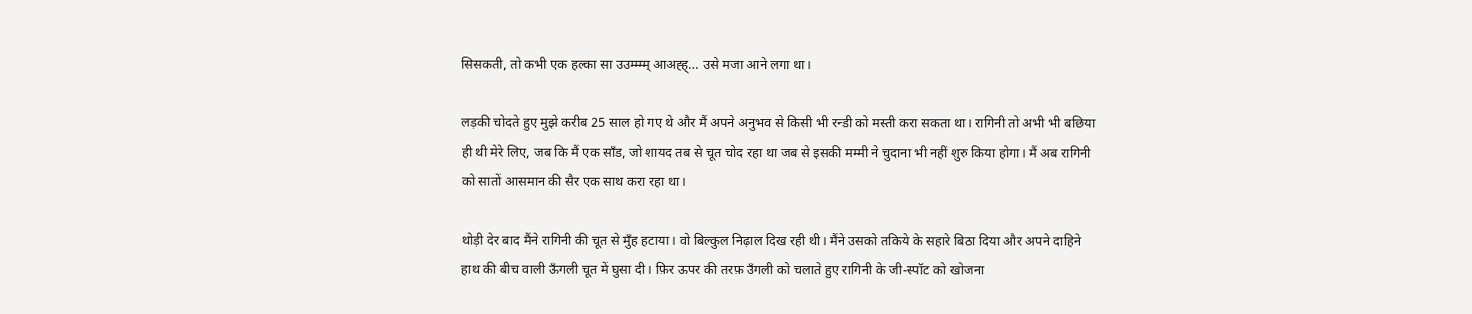सिसकती, तो कभी एक हल्का सा उउम्म्म्म् आअह्ह्… उसे मजा आने लगा था।

लड़की चोदते हुए मुझे करीब 25 साल हो गए थे और मैं अपने अनुभव से किसी भी रन्डी को मस्ती करा सकता था। रागिनी तो अभी भी बछिया ही थी मेरे लिए, जब कि मैं एक साँड, जो शायद तब से चूत चोद रहा था जब से इसकी मम्मी ने चुदाना भी नहीं शुरु किया होगा। मैं अब रागिनी को सातों आसमान की सैर एक साथ करा रहा था।

थोड़ी देर बाद मैंने रागिनी की चूत से मुँह हटाया। वो बिल्कुल निढ़ाल दिख रही थी। मैंने उसको तकिये के सहारे बिठा दिया और अपने दाहिने हाथ की बीच वाली ऊँगली चूत में घुसा दी। फ़िर ऊपर की तरफ़ उँगली को चलाते हुए रागिनी के जी-स्पॉट को खोजना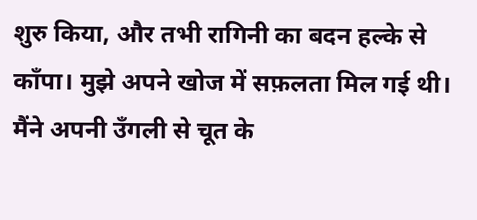शुरु किया, और तभी रागिनी का बदन हल्के से काँपा। मुझे अपने खोज में सफ़लता मिल गई थी। मैंने अपनी उँगली से चूत के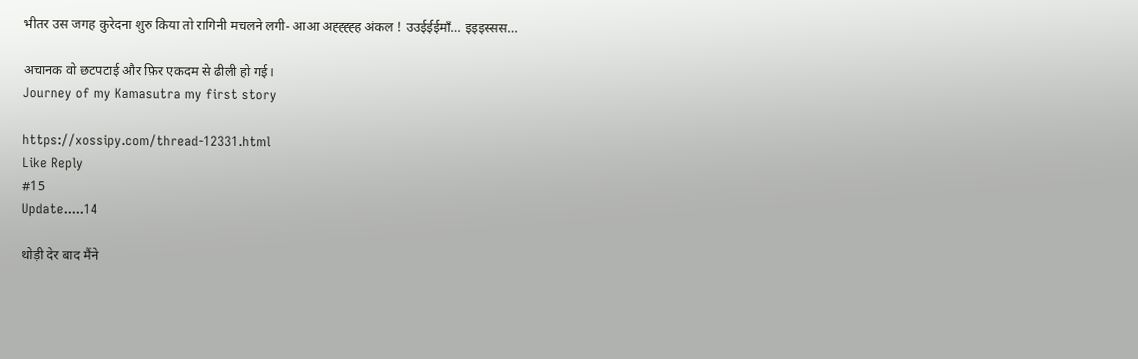भीतर उस जगह कुरेदना शुरु किया तो रागिनी मचलने लगी- आआ अह्ह्ह्ह्ह अंकल ! उउईईईमाँ… इइइस्सस…

अचानक वो छटपटाई और फ़िर एकदम से ढीली हो गई।
Journey of my Kamasutra my first story

https://xossipy.com/thread-12331.html
Like Reply
#15
Update.....14

थोड़ी देर बाद मैंने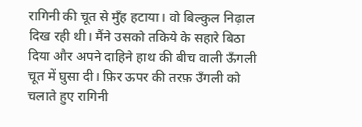रागिनी की चूत से मुँह हटाया। वो बिल्कुल निढ़ाल दिख रही थी। मैंने उसको तकिये के सहारे बिठा दिया और अपने दाहिने हाथ की बीच वाली ऊँगली चूत में घुसा दी। फ़िर ऊपर की तरफ़ उँगली को चलाते हुए रागिनी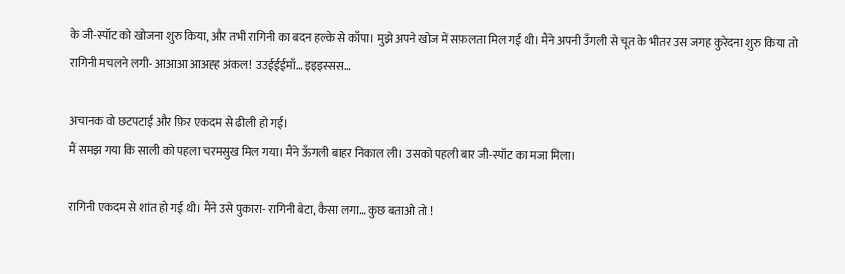के जी-स्पॉट को खोजना शुरु किया, और तभी रागिनी का बदन हल्के से काँपा। मुझे अपने खोज में सफ़लता मिल गई थी। मैंने अपनी उँगली से चूत के भीतर उस जगह कुरेदना शुरु किया तो रागिनी मचलने लगी- आआआ आअह्ह अंकल! उउईईईमाँ… इइइस्सस…

अचानक वो छटपटाई और फ़िर एकदम से ढीली हो गई।
मैं समझ गया कि साली को पहला चरमसुख मिल गया। मैंने ऊँगली बाहर निकाल ली। उसको पहली बार जी-स्पॉट का मजा मिला।

रागिनी एकदम से शांत हो गई थी। मैंने उसे पुकारा- रागिनी बेटा, कैसा लगा… कुछ बताओ तो !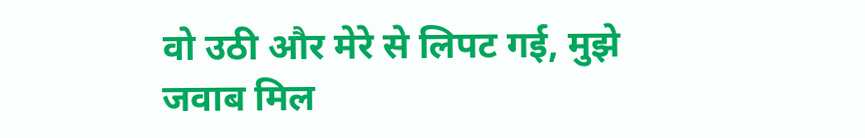वो उठी और मेरे से लिपट गई, मुझे जवाब मिल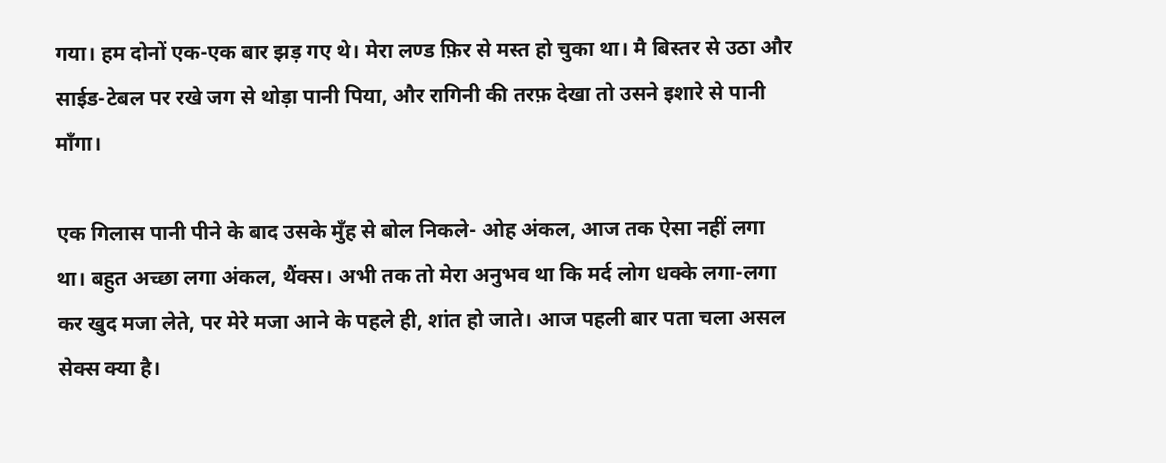गया। हम दोनों एक-एक बार झड़ गए थे। मेरा लण्ड फ़िर से मस्त हो चुका था। मै बिस्तर से उठा और साईड-टेबल पर रखे जग से थोड़ा पानी पिया, और रागिनी की तरफ़ देखा तो उसने इशारे से पानी माँगा।

एक गिलास पानी पीने के बाद उसके मुँह से बोल निकले- ओह अंकल, आज तक ऐसा नहीं लगा था। बहुत अच्छा लगा अंकल, थैंक्स। अभी तक तो मेरा अनुभव था कि मर्द लोग धक्के लगा-लगा कर खुद मजा लेते, पर मेरे मजा आने के पहले ही, शांत हो जाते। आज पहली बार पता चला असल सेक्स क्या है।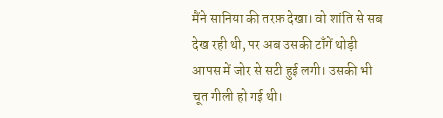मैंने सानिया की तरफ़ देखा। वो शांति से सब देख रही थी, पर अब उसकी टाँगें थोड़ी आपस में जोर से सटी हुई लगी। उसकी भी चूत गीली हो गई थी।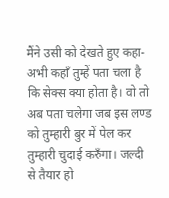मैंने उसी को देखते हुए कहा- अभी कहाँ तुम्हें पता चला है कि सेक्स क्या होता है। वो तो अब पता चलेगा जब इस लण्ड को तुम्हारी बुर में पेल कर तुम्हारी चुदाई करुँगा। जल्दी से तैयार हो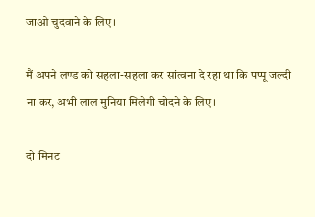जाओ चुदवाने के लिए।

मैं अपने लण्ड को सहला-सहला कर सांत्वना दे रहा था कि पप्पू जल्दी ना कर, अभी लाल मुनिया मिलेगी चोदने के लिए।

दो मिनट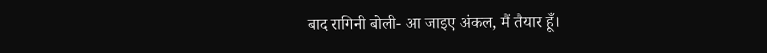बाद रागिनी बोली- आ जाइए अंकल, मैं तैयार हूँ।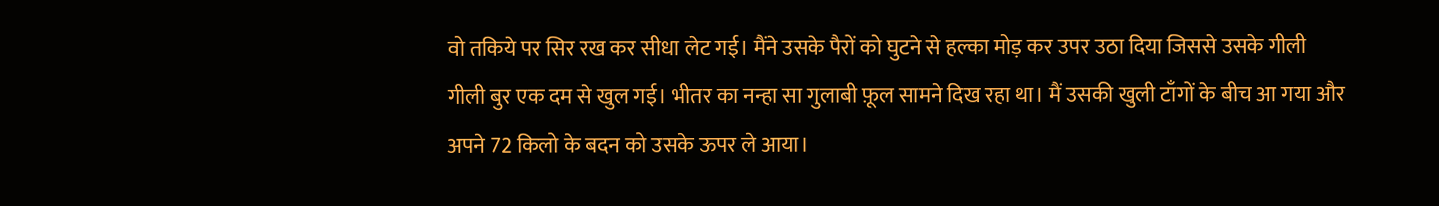वो तकिये पर सिर रख कर सीधा लेट गई। मैंने उसके पैरों को घुटने से हल्का मोड़ कर उपर उठा दिया जिससे उसके गीली गीली बुर एक दम से खुल गई। भीतर का नन्हा सा गुलाबी फ़ूल सामने दिख रहा था। मैं उसकी खुली टाँगों के बीच आ गया और अपने 72 किलो के बदन को उसके ऊपर ले आया।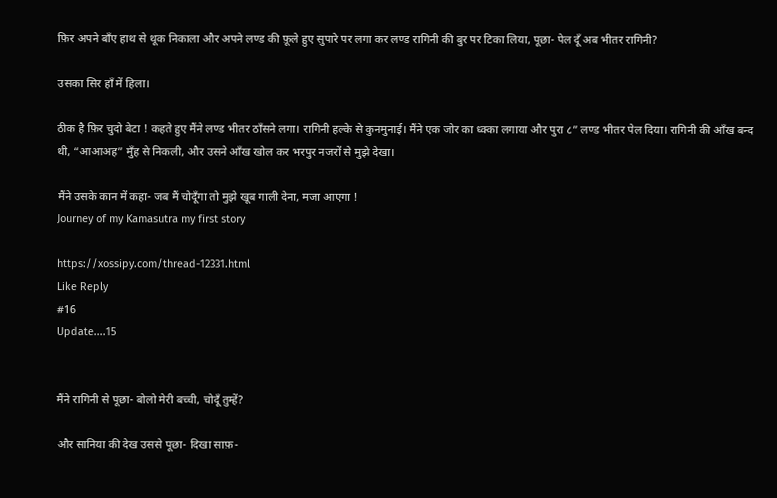फ़िर अपने बाँए हाथ से थूक निकाला और अपने लण्ड की फ़ूले हुए सुपारे पर लगा कर लण्ड रागिनी की बुर पर टिका लिया, पूछा- पेल दूँ अब भीतर रागिनी?

उसका सिर हाँ में हिला।

ठीक है फ़िर चुदो बेटा ! कहते हुए मैंने लण्ड भीतर ठाँसने लगा। रागिनी हल्के से कुनमुनाई। मैंने एक जोर का ध्क्का लगाया और पुरा ८” लण्ड भीतर पेल दिया। रागिनी की आँख बन्द थी, “आआअह” मुँह से निकली, और उसने आँख खोल कर भरपुर नजरों से मुझे देखा।

मैंने उसके कान में कहा- जब मैं चोदूँगा तो मुझे खूब गाली देना, मजा आएगा !
Journey of my Kamasutra my first story

https://xossipy.com/thread-12331.html
Like Reply
#16
Update....15


मैंने रागिनी से पूछा- बोलो मेरी बच्ची, चोदूँ तुम्हें?

और सानिया की देख उससे पूछा- दिखा साफ़-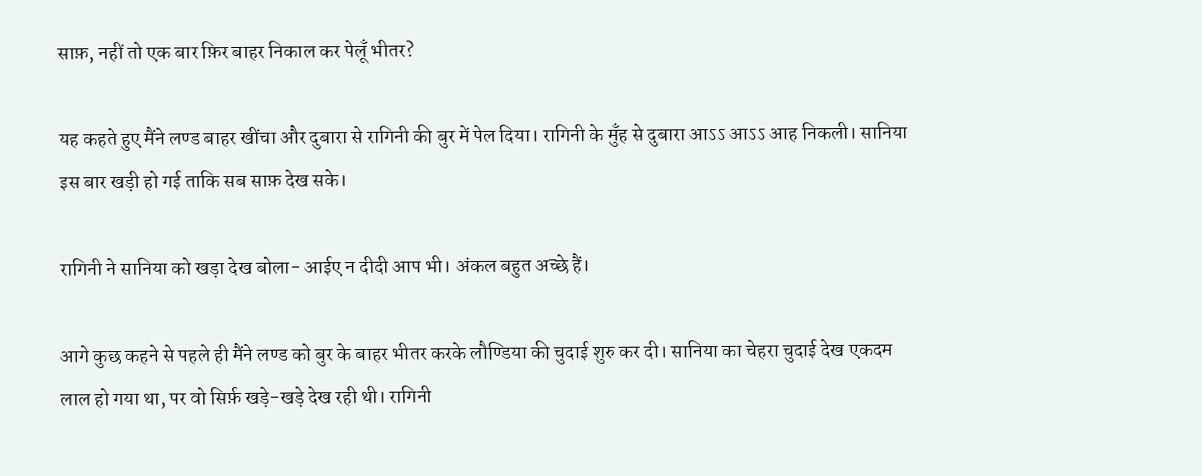साफ़, नहीं तो एक बार फ़िर बाहर निकाल कर पेलूँ भीतर?

यह कहते हुए मैंने लण्ड बाहर खींचा और दुबारा से रागिनी की बुर में पेल दिया। रागिनी के मुँह से दुबारा आऽऽ आऽऽ आह निकली। सानिया इस बार खड़ी हो गई ताकि सब साफ़ देख सके।

रागिनी ने सानिया को खड़ा देख बोला- आईए न दीदी आप भी। अंकल बहुत अच्छे हैं।

आगे कुछ कहने से पहले ही मैंने लण्ड को बुर के बाहर भीतर करके लौण्डिया की चुदाई शुरु कर दी। सानिया का चेहरा चुदाई देख एकदम लाल हो गया था, पर वो सिर्फ़ खड़े-खड़े देख रही थी। रागिनी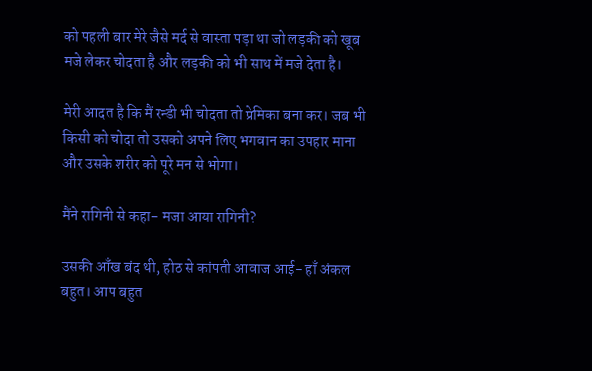को पहली बार मेरे जैसे मर्द से वास्ता पड़ा था जो लड़की को खूब मजे लेकर चोदता है और लड़की को भी साथ में मजे देता है।

मेरी आदत है कि मैं रन्डी भी चोदता तो प्रेमिका बना कर। जब भी किसी को चोदा तो उसको अपने लिए भगवान का उपहार माना और उसके शरीर को पूरे मन से भोगा।

मैंने रागिनी से कहा- मजा आया रागिनी?

उसकी आँख बंद थी, होठ से कांपती आवाज आई- हाँ अंकल बहुत। आप बहुत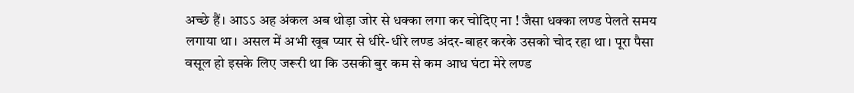अच्छे हैं। आऽऽ अह अंकल अब थोड़ा जोर से धक्का लगा कर चोदिए ना ! जैसा धक्का लण्ड पेलते समय लगाया था। असल में अभी खूब प्यार से धीरे-धीरे लण्ड अंदर-बाहर करके उसको चोद रहा था। पूरा पैसा वसूल हो इसके लिए जरूरी था कि उसकी बुर कम से कम आध घंटा मेरे लण्ड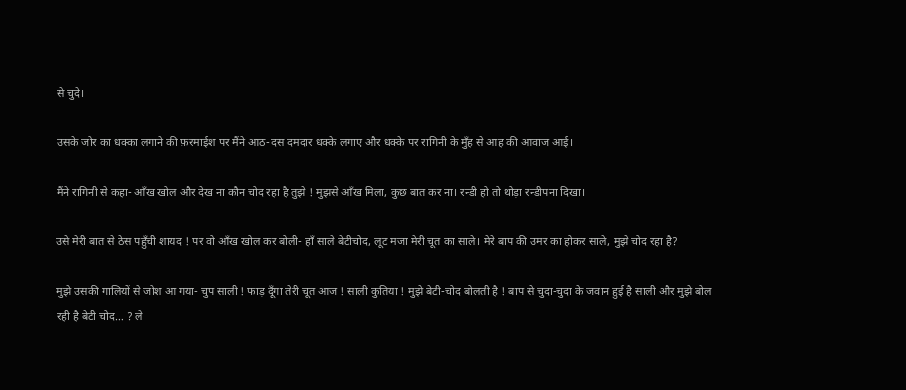से चुदे।

उसके जोर का धक्का लगाने की फ़रमाईश पर मैंने आठ-दस दमदार धक्के लगाए और धक्के पर रागिनी के मुँह से आह की आवाज आई।

मैंने रागिनी से कहा- आँख खोल और देख ना कौन चोद रहा है तुझे ! मुझसे आँख मिला, कुछ बात कर ना। रन्डी हो तो थोड़ा रन्डीपना दिखा।

उसे मेरी बात से ठेस पहुँची शायद ! पर वो आँख खोल कर बोली- हाँ साले बेटीचोद, लूट मजा मेरी चूत का साले। मेरे बाप की उमर का होकर साले, मुझे चोद रहा है?

मुझे उसकी गालियों से जोश आ गया- चुप साली ! फाड़ दूँगा तेरी चूत आज ! साली कुतिया ! मुझे बेटी-चोद बोलती है ! बाप से चुदा-चुदा के जवान हुई है साली और मुझे बोल रही है बेटी चोद… ? ले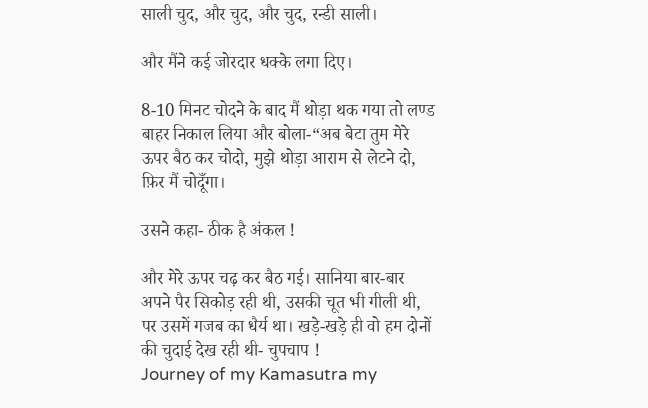साली चुद, और चुद, और चुद, रन्डी साली।

और मैंने कई जोरदार धक्के लगा दिए।

8-10 मिनट चोदने के बाद मैं थोड़ा थक गया तो लण्ड बाहर निकाल लिया और बोला-“अब बेटा तुम मेरे ऊपर बैठ कर चोदो, मुझे थोड़ा आराम से लेटने दो, फ़िर मैं चोदूँगा।

उसने कहा- ठीक है अंकल !

और मेरे ऊपर चढ़ कर बैठ गई। सानिया बार-बार अपने पैर सिकोड़ रही थी, उसकी चूत भी गीली थी, पर उसमें गजब का धैर्य था। खड़े-खड़े ही वो हम दोनों की चुदाई देख रही थी- चुपचाप !
Journey of my Kamasutra my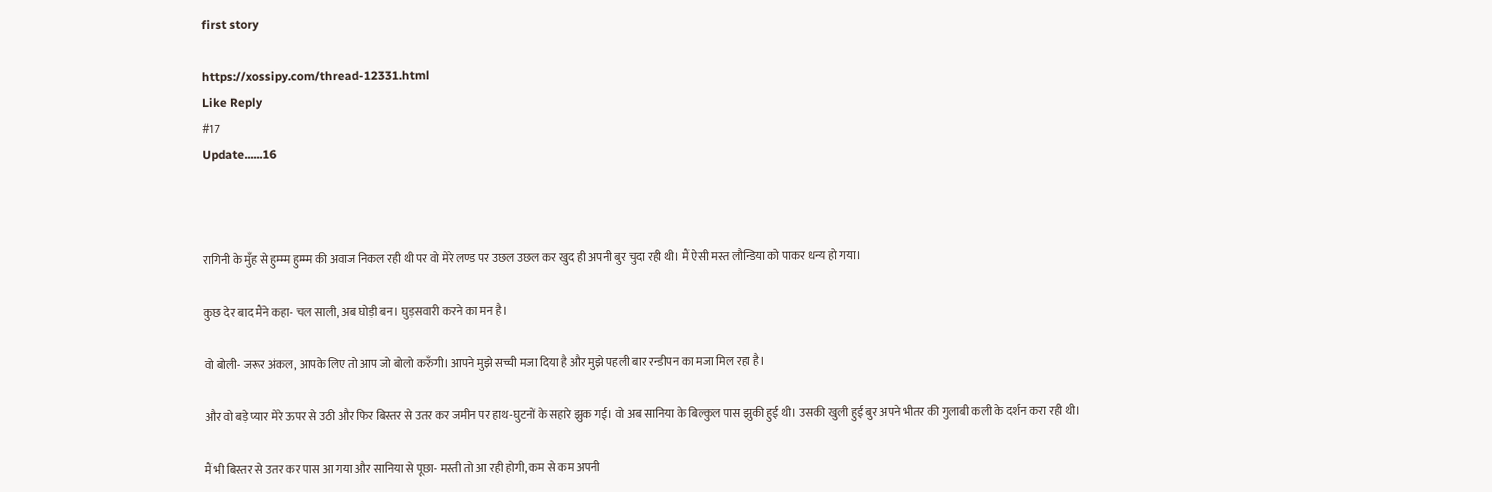first story

https://xossipy.com/thread-12331.html
Like Reply
#17
Update......16



रागिनी के मुँह से हुम्म्म हुम्म्म की अवाज निकल रही थी पर वो मेरे लण्ड पर उछल उछल कर खुद ही अपनी बुर चुदा रही थी। मैं ऐसी मस्त लौन्डिया को पाकर धन्य हो गया।

कुछ देर बाद मैंने कहा- चल साली, अब घोड़ी बन। घुड़सवारी करने का मन है।

वो बोली- जरूर अंकल, आपके लिए तो आप जो बोलो करुँगी। आपने मुझे सच्ची मजा दिया है और मुझे पहली बार रन्डीपन का मजा मिल रहा है।

और वो बड़े प्यार मेरे ऊपर से उठी और फिर बिस्तर से उतर कर जमीन पर हाथ-घुटनों के सहारे झुक गई। वो अब सानिया के बिल्कुल पास झुकी हुई थी। उसकी खुली हुई बुर अपने भीतर की गुलाबी कली के दर्शन करा रही थी।

मैं भी बिस्तर से उतर कर पास आ गया और सानिया से पूछा- मस्ती तो आ रही होगी, कम से कम अपनी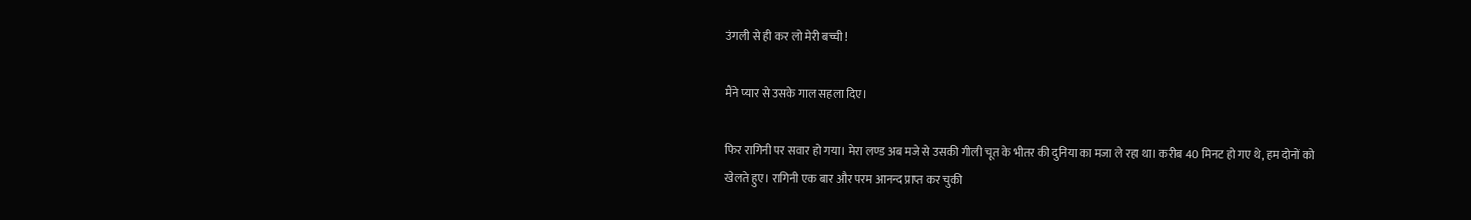उंगली से ही कर लो मेरी बच्ची !

मैंने प्यार से उसके गाल सहला दिए।

फिर रागिनी पर सवार हो गया। मेरा लण्ड अब मजे से उसकी गीली चूत के भीतर की दुनिया का मजा ले रहा था। करीब 40 मिनट हो गए थे, हम दोनों को खेलते हुए। रागिनी एक बार और परम आनन्द प्राप्त कर चुकी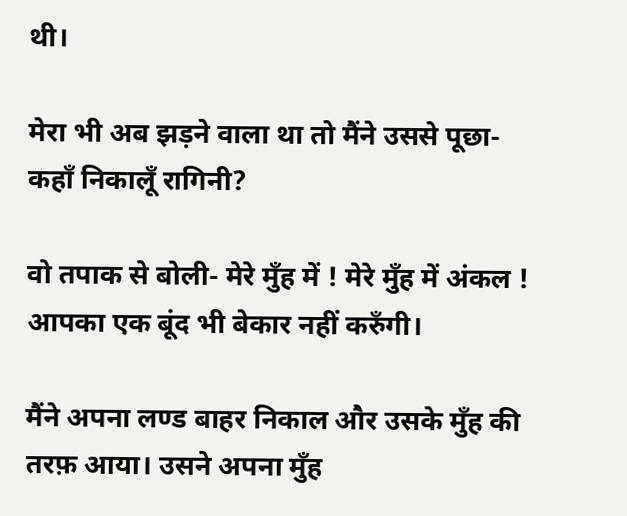थी।

मेरा भी अब झड़ने वाला था तो मैंने उससे पूछा- कहाँ निकालूँ रागिनी?

वो तपाक से बोली- मेरे मुँह में ! मेरे मुँह में अंकल ! आपका एक बूंद भी बेकार नहीं करुँगी।

मैंने अपना लण्ड बाहर निकाल और उसके मुँह की तरफ़ आया। उसने अपना मुँह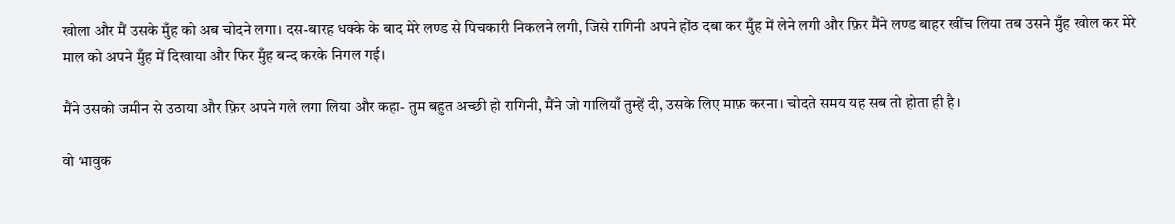खोला और मैं उसके मुँह को अब चोदने लगा। दस-बारह धक्के के बाद मेरे लण्ड से पिचकारी निकलने लगी, जिसे रागिनी अपने होंठ दबा कर मुँह में लेने लगी और फ़िर मैंने लण्ड बाहर खींच लिया तब उसने मुँह खोल कर मेरे माल को अपने मुँह में दिखाया और फिर मुँह बन्द करके निगल गई।

मैंने उसको जमीन से उठाया और फ़िर अपने गले लगा लिया और कहा- तुम बहुत अच्छी हो रागिनी, मैंने जो गालियाँ तुम्हें दी, उसके लिए माफ़ करना। चोदते समय यह सब तो होता ही है।

वो भावुक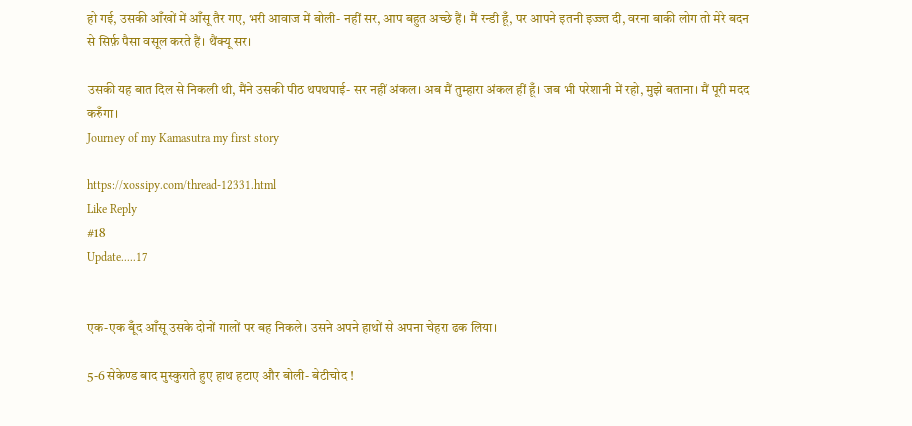हो गई, उसकी आँखों में आँसू तैर गए, भरी आवाज में बोली- नहीं सर, आप बहुत अच्छे हैं। मैं रन्डी हूँ, पर आपने इतनी इज्ज्त दी, वरना बाकी लोग तो मेरे बदन से सिर्फ़ पैसा वसूल करते हैं। थैंक्यू सर।

उसकी यह बात दिल से निकली थी, मैंने उसकी पीठ थपथपाई- सर नहीं अंकल। अब मैं तुम्हारा अंकल हीं हूँ। जब भी परेशानी में रहो, मुझे बताना। मैं पूरी मदद करुँगा।
Journey of my Kamasutra my first story

https://xossipy.com/thread-12331.html
Like Reply
#18
Update.....17


एक-एक बूँद आँसू उसके दोनों गालों पर बह निकले। उसने अपने हाथों से अपना चेहरा ढक लिया।

5-6 सेकेण्ड बाद मुस्कुराते हुए हाथ हटाए और बोली- बेटीचोद !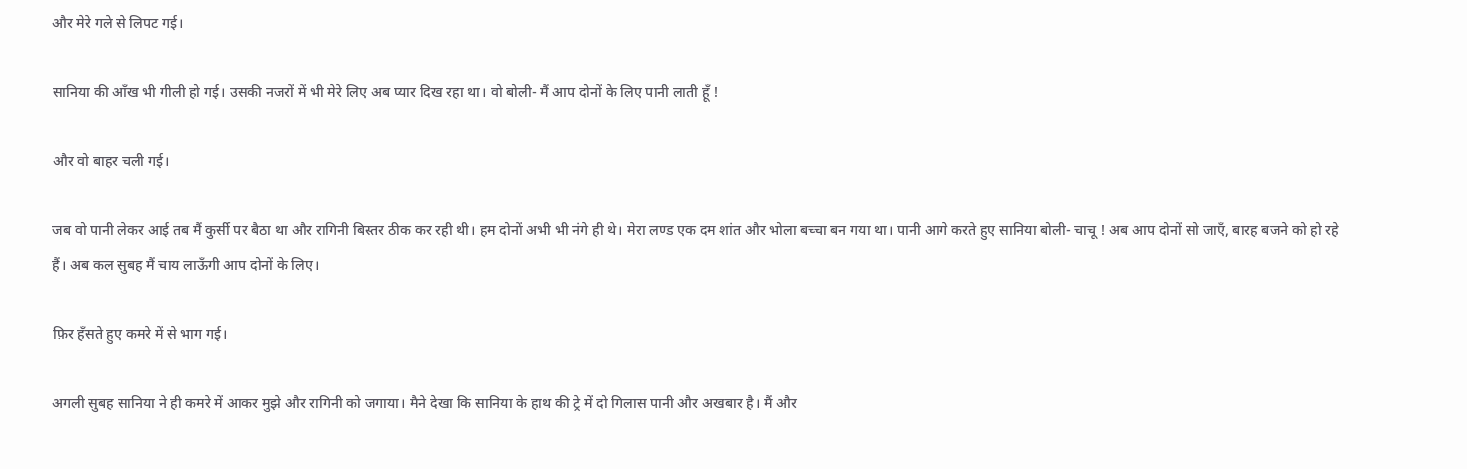और मेरे गले से लिपट गई।

सानिया की आँख भी गीली हो गई। उसकी नजरों में भी मेरे लिए अब प्यार दिख रहा था। वो बोली- मैं आप दोनों के लिए पानी लाती हूँ !

और वो बाहर चली गई।

जब वो पानी लेकर आई तब मैं कुर्सी पर बैठा था और रागिनी बिस्तर ठीक कर रही थी। हम दोनों अभी भी नंगे ही थे। मेरा लण्ड एक दम शांत और भोला बच्चा बन गया था। पानी आगे करते हुए सानिया बोली- चाचू ! अब आप दोनों सो जाएँ, बारह बजने को हो रहे हैं। अब कल सुबह मैं चाय लाऊँगी आप दोनों के लिए।

फ़िर हँसते हुए कमरे में से भाग गई।

अगली सुबह सानिया ने ही कमरे में आकर मुझे और रागिनी को जगाया। मैने देखा कि सानिया के हाथ की ट्रे में दो गिलास पानी और अखबार है। मैं और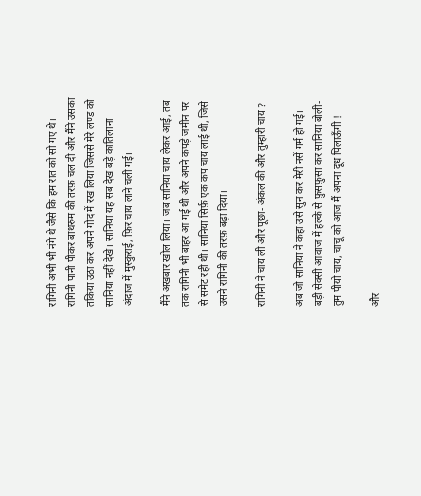रागिनी अभी भी नंगे थे जैसे कि हम रात को सो गए थे। रागिनी पानी पीकर बाथरुम की तरफ़ चल दी और मैंने उसका तकिया उठा कर अपने गोद में रख लिया जिससे मेरे लण्ड को सानिया नहीं देखे। सानिया यह सब देख बड़े कातिलाना अंदाज में मुस्कुराई, फ़िर चाय लाने चली गई।

मैंने अखबार खोल लिया। जब सानिया चाय लेकर आई, तब तक रागिनी भी बाहर आ गई थी और अपने कपड़े जमीन पर से समेट रही थी। सानिया सिर्फ़ एक कप चाय लाई थी, जिसे उसने रागिनी की तरफ़ बढ़ा दिया।

रागिनी ने चाय ली और पूछा- अंकल की और तुम्हारी चाय ?

अब जो सानिया ने कहा उसे सुन कर मेरी नसें गर्म हो गई। बड़ी सेक्सी आवाज में हल्के से फ़ुसफ़ुसा कर सानिया बोली- तुम पीयो चाय, चाचू को आज मैं अपना दूध पिलाऊँगी !

और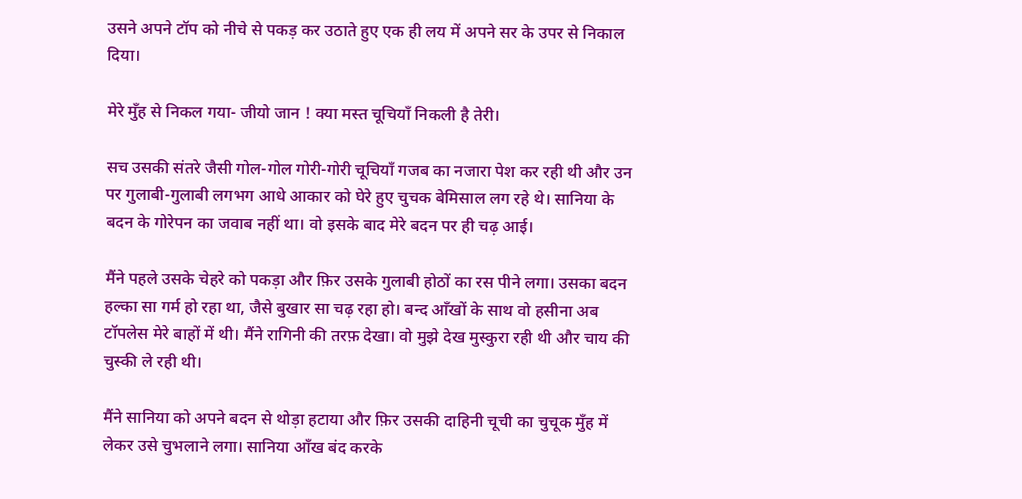उसने अपने टॉप को नीचे से पकड़ कर उठाते हुए एक ही लय में अपने सर के उपर से निकाल दिया।

मेरे मुँह से निकल गया- जीयो जान ! क्या मस्त चूचियाँ निकली है तेरी।

सच उसकी संतरे जैसी गोल-गोल गोरी-गोरी चूचियाँ गजब का नजारा पेश कर रही थी और उन पर गुलाबी-गुलाबी लगभग आधे आकार को घेरे हुए चुचक बेमिसाल लग रहे थे। सानिया के बदन के गोरेपन का जवाब नहीं था। वो इसके बाद मेरे बदन पर ही चढ़ आई।

मैंने पहले उसके चेहरे को पकड़ा और फ़िर उसके गुलाबी होठों का रस पीने लगा। उसका बदन हल्का सा गर्म हो रहा था, जैसे बुखार सा चढ़ रहा हो। बन्द आँखों के साथ वो हसीना अब टॉपलेस मेरे बाहों में थी। मैंने रागिनी की तरफ़ देखा। वो मुझे देख मुस्कुरा रही थी और चाय की चुस्की ले रही थी।

मैंने सानिया को अपने बदन से थोड़ा हटाया और फ़िर उसकी दाहिनी चूची का चुचूक मुँह में लेकर उसे चुभलाने लगा। सानिया आँख बंद करके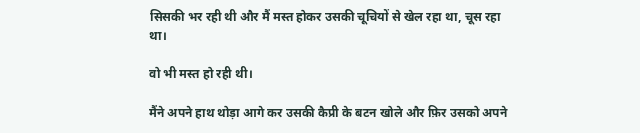सिसकी भर रही थी और मैं मस्त होकर उसकी चूचियों से खेल रहा था, चूस रहा था।

वो भी मस्त हो रही थी।

मैंने अपने हाथ थोड़ा आगे कर उसकी कैप्री के बटन खोले और फ़िर उसको अपने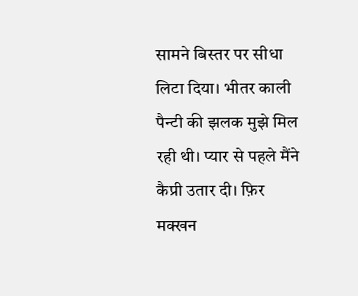सामने बिस्तर पर सीधा लिटा दिया। भीतर काली पैन्टी की झलक मुझे मिल रही थी। प्यार से पहले मैंने कैप्री उतार दी। फ़िर मक्खन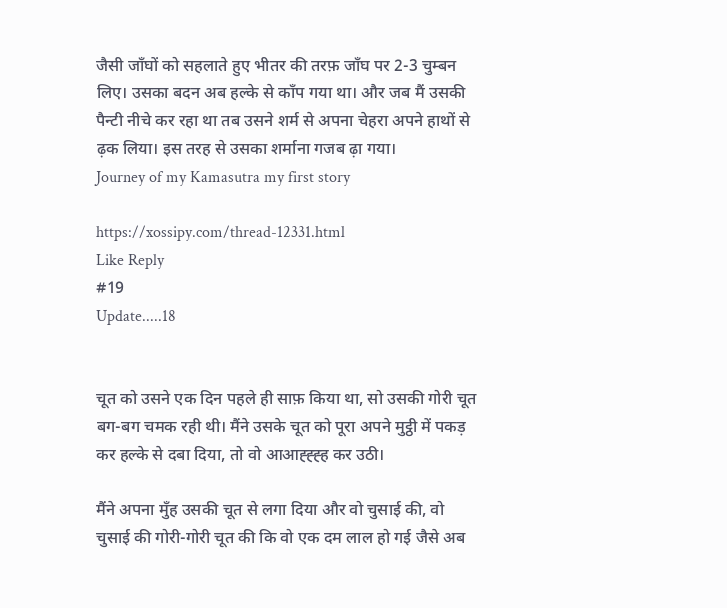जैसी जाँघों को सहलाते हुए भीतर की तरफ़ जाँघ पर 2-3 चुम्बन लिए। उसका बदन अब हल्के से काँप गया था। और जब मैं उसकी पैन्टी नीचे कर रहा था तब उसने शर्म से अपना चेहरा अपने हाथों से ढ़क लिया। इस तरह से उसका शर्माना गजब ढ़ा गया।
Journey of my Kamasutra my first story

https://xossipy.com/thread-12331.html
Like Reply
#19
Update.....18


चूत को उसने एक दिन पहले ही साफ़ किया था, सो उसकी गोरी चूत बग-बग चमक रही थी। मैंने उसके चूत को पूरा अपने मुट्ठी में पकड़ कर हल्के से दबा दिया, तो वो आआह्ह्ह्ह कर उठी।

मैंने अपना मुँह उसकी चूत से लगा दिया और वो चुसाई की, वो चुसाई की गोरी-गोरी चूत की कि वो एक दम लाल हो गई जैसे अब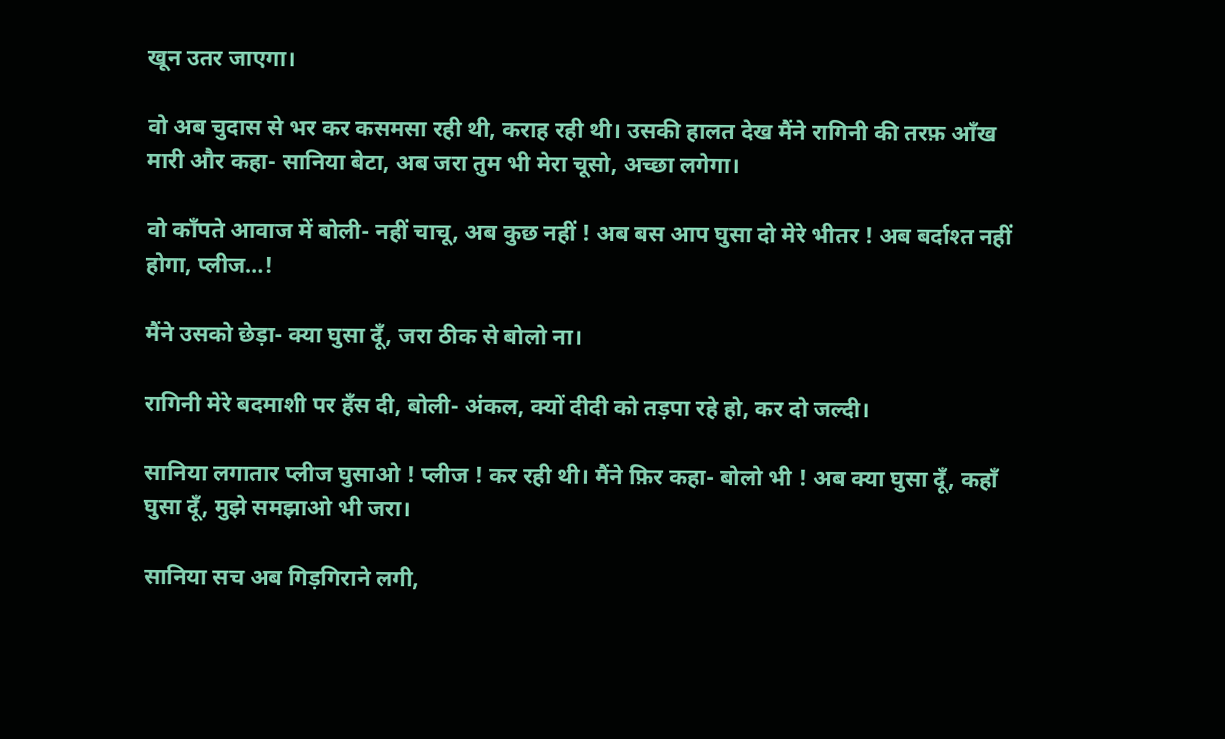खून उतर जाएगा।

वो अब चुदास से भर कर कसमसा रही थी, कराह रही थी। उसकी हालत देख मैंने रागिनी की तरफ़ आँख मारी और कहा- सानिया बेटा, अब जरा तुम भी मेरा चूसो, अच्छा लगेगा।

वो काँपते आवाज में बोली- नहीं चाचू, अब कुछ नहीं ! अब बस आप घुसा दो मेरे भीतर ! अब बर्दाश्त नहीं होगा, प्लीज…!

मैंने उसको छेड़ा- क्या घुसा दूँ, जरा ठीक से बोलो ना।

रागिनी मेरे बदमाशी पर हँस दी, बोली- अंकल, क्यों दीदी को तड़पा रहे हो, कर दो जल्दी।

सानिया लगातार प्लीज घुसाओ ! प्लीज ! कर रही थी। मैंने फ़िर कहा- बोलो भी ! अब क्या घुसा दूँ, कहाँ घुसा दूँ, मुझे समझाओ भी जरा।

सानिया सच अब गिड़गिराने लगी,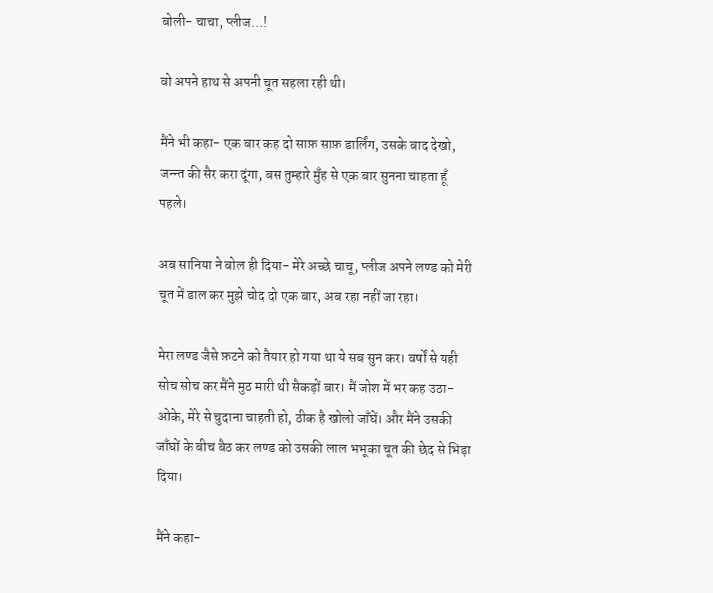बोली- चाचा, प्लीज…!

वो अपने हाथ से अपनी चूत सहला रही थी।

मैंने भी कहा- एक बार कह दो साफ़ साफ़ डार्लिंग, उसके बाद देखो, जन्न्त की सैर करा दूंगा, बस तुम्हारे मुँह से एक बार सुनना चाहता हूँ पहले।

अब सानिया ने बोल ही दिया- मेरे अच्छे चाचू, प्लीज अपने लण्ड को मेरी चूत में डाल कर मुझे चोद दो एक बार, अब रहा नहीं जा रहा।

मेरा लण्ड जैसे फ़टने को तैयार हो गया था ये सब सुन कर। वर्षों से यही सोच सोच कर मैंने मुठ मारी थी सैकड़ों बार। मैं जोश में भर कह उठा- ओके, मेरे से चुदाना चाहती हो, ठीक है खोलो जाँघें। और मैंने उसकी जाँघों के बीच बैठ कर लण्ड को उसकी लाल भभूका चूत की छेद से भिड़ा दिया।

मैंने कहा-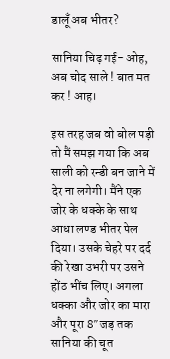डालूँ अब भीतर?

सानिया चिढ़ गई- ओह, अब चोद साले ! बात मत कर ! आह।

इस तरह जब वो बोल पड़ी तो मैं समझ गया कि अब साली को रन्डी बन जाने में देर ना लगेगी। मैंने एक जोर के धक्के के साथ आधा लण्ड भीतर पेल दिया। उसके चेहरे पर दर्द की रेखा उभरी पर उसने होंठ भींच लिए। अगला धक्का और जोर का मारा और पूरा 8″ जड़ तक सानिया की चूत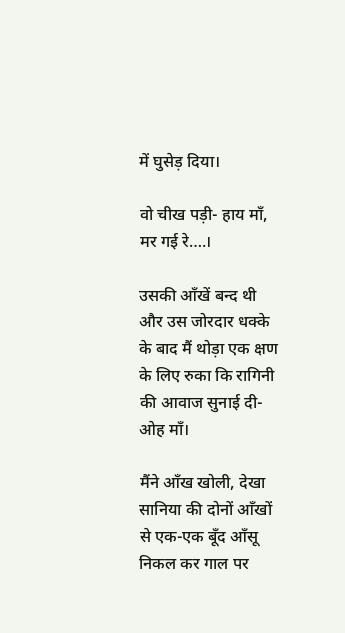में घुसेड़ दिया।

वो चीख पड़ी- हाय माँ, मर गई रे….।

उसकी आँखें बन्द थी और उस जोरदार धक्के के बाद मैं थोड़ा एक क्षण के लिए रुका कि रागिनी की आवाज सुनाई दी- ओह माँ।

मैंने आँख खोली, देखा सानिया की दोनों आँखों से एक-एक बूँद आँसू निकल कर गाल पर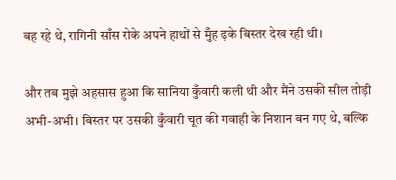बह रहे थे, रागिनी साँस रोके अपने हाथों से मुँह ढ़के बिस्तर देख रही थी।

और तब मुझे अहसास हुआ कि सानिया कुँवारी कली थी और मैंने उसकी सील तोड़ी अभी-अभी। बिस्तर पर उसकी कुँवारी चूत की गवाही के निशान बन गए थे, बल्कि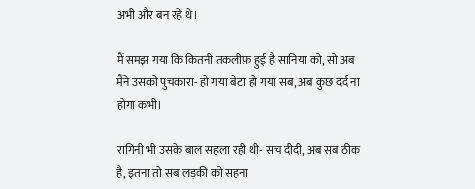अभी और बन रहे थे।

मैं समझ गया कि कितनी तकलीफ़ हुई है सानिया को, सो अब मैंने उसको पुचकारा- हो गया बेटा हो गया सब, अब कुछ दर्द ना होगा कभी।

रागिनी भी उसके बाल सहला रही थी- सच दीदी, अब सब ठीक है, इतना तो सब लड़की को सहना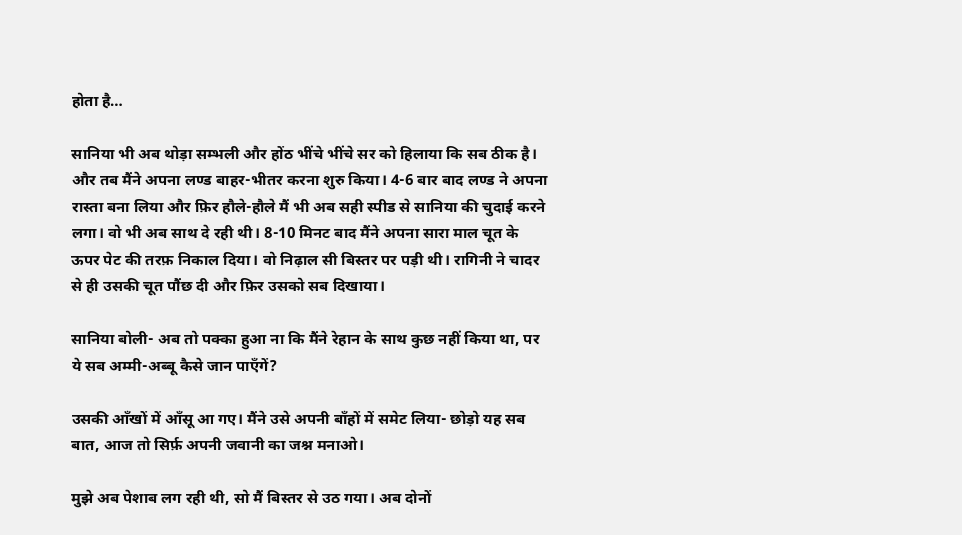होता है…

सानिया भी अब थोड़ा सम्भली और होंठ भींचे भींचे सर को हिलाया कि सब ठीक है। और तब मैंने अपना लण्ड बाहर-भीतर करना शुरु किया। 4-6 बार बाद लण्ड ने अपना रास्ता बना लिया और फ़िर हौले-हौले मैं भी अब सही स्पीड से सानिया की चुदाई करने लगा। वो भी अब साथ दे रही थी। 8-10 मिनट बाद मैंने अपना सारा माल चूत के ऊपर पेट की तरफ़ निकाल दिया। वो निढ़ाल सी बिस्तर पर पड़ी थी। रागिनी ने चादर से ही उसकी चूत पौंछ दी और फ़िर उसको सब दिखाया।

सानिया बोली- अब तो पक्का हुआ ना कि मैंने रेहान के साथ कुछ नहीं किया था, पर ये सब अम्मी-अब्बू कैसे जान पाएँगें?

उसकी आँखों में आँसू आ गए। मैंने उसे अपनी बाँहों में समेट लिया- छोड़ो यह सब बात, आज तो सिर्फ़ अपनी जवानी का जश्न मनाओ।

मुझे अब पेशाब लग रही थी, सो मैं बिस्तर से उठ गया। अब दोनों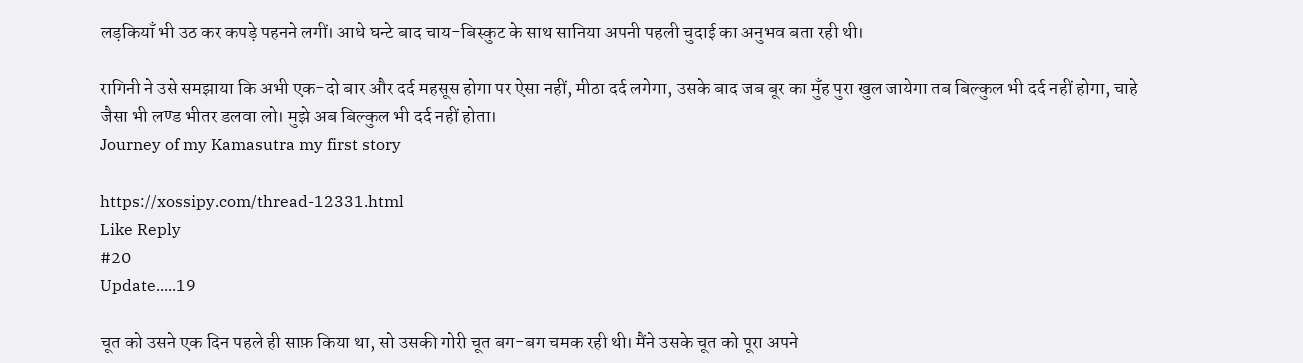लड़कियाँ भी उठ कर कपड़े पहनने लगीं। आधे घन्टे बाद चाय-बिस्कुट के साथ सानिया अपनी पहली चुदाई का अनुभव बता रही थी।

रागिनी ने उसे समझाया कि अभी एक-दो बार और दर्द महसूस होगा पर ऐसा नहीं, मीठा दर्द लगेगा, उसके बाद जब बूर का मुँह पुरा खुल जायेगा तब बिल्कुल भी दर्द नहीं होगा, चाहे जैसा भी लण्ड भीतर डलवा लो। मुझे अब बिल्कुल भी दर्द नहीं होता।
Journey of my Kamasutra my first story

https://xossipy.com/thread-12331.html
Like Reply
#20
Update.....19

चूत को उसने एक दिन पहले ही साफ़ किया था, सो उसकी गोरी चूत बग-बग चमक रही थी। मैंने उसके चूत को पूरा अपने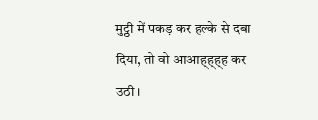मुट्ठी में पकड़ कर हल्के से दबा दिया, तो वो आआह्ह्ह्ह कर उठी।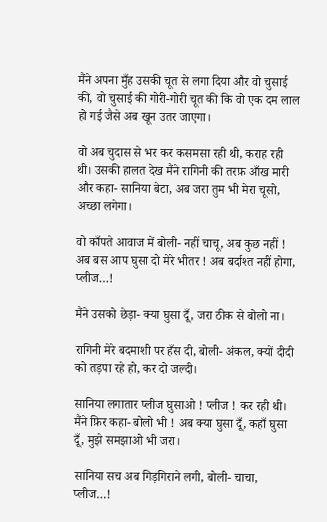मैंने अपना मुँह उसकी चूत से लगा दिया और वो चुसाई की, वो चुसाई की गोरी-गोरी चूत की कि वो एक दम लाल हो गई जैसे अब खून उतर जाएगा।

वो अब चुदास से भर कर कसमसा रही थी, कराह रही थी। उसकी हालत देख मैंने रागिनी की तरफ़ आँख मारी और कहा- सानिया बेटा, अब जरा तुम भी मेरा चूसो, अच्छा लगेगा।

वो काँपते आवाज में बोली- नहीं चाचू, अब कुछ नहीं ! अब बस आप घुसा दो मेरे भीतर ! अब बर्दाश्त नहीं होगा, प्लीज…!

मैंने उसको छेड़ा- क्या घुसा दूँ, जरा ठीक से बोलो ना।

रागिनी मेरे बदमाशी पर हँस दी, बोली- अंकल, क्यों दीदी को तड़पा रहे हो, कर दो जल्दी।

सानिया लगातार प्लीज घुसाओ ! प्लीज ! कर रही थी। मैंने फ़िर कहा- बोलो भी ! अब क्या घुसा दूँ, कहाँ घुसा दूँ, मुझे समझाओ भी जरा।

सानिया सच अब गिड़गिराने लगी, बोली- चाचा, प्लीज…!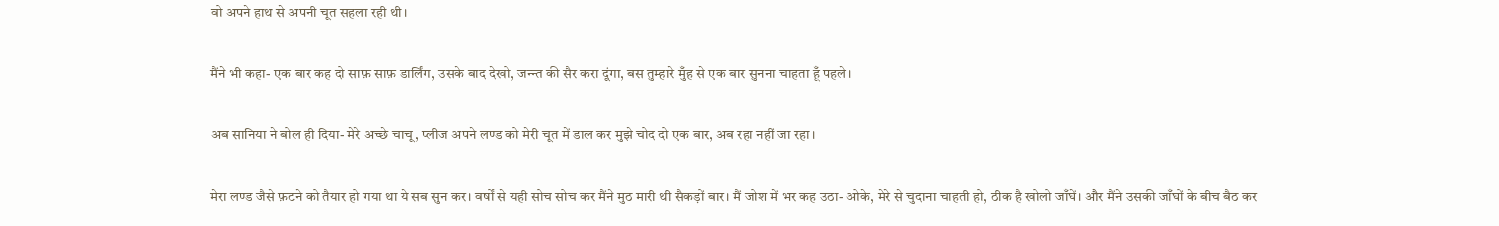वो अपने हाथ से अपनी चूत सहला रही थी।

मैंने भी कहा- एक बार कह दो साफ़ साफ़ डार्लिंग, उसके बाद देखो, जन्न्त की सैर करा दूंगा, बस तुम्हारे मुँह से एक बार सुनना चाहता हूँ पहले।

अब सानिया ने बोल ही दिया- मेरे अच्छे चाचू, प्लीज अपने लण्ड को मेरी चूत में डाल कर मुझे चोद दो एक बार, अब रहा नहीं जा रहा।

मेरा लण्ड जैसे फ़टने को तैयार हो गया था ये सब सुन कर। वर्षों से यही सोच सोच कर मैंने मुठ मारी थी सैकड़ों बार। मैं जोश में भर कह उठा- ओके, मेरे से चुदाना चाहती हो, ठीक है खोलो जाँघें। और मैंने उसकी जाँघों के बीच बैठ कर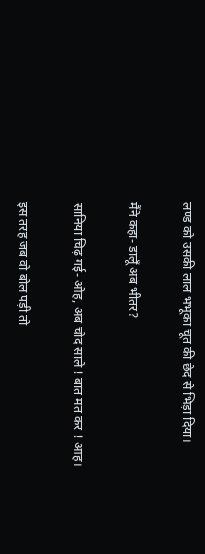लण्ड को उसकी लाल भभूका चूत की छेद से भिड़ा दिया।

मैंने कहा- डालूँ अब भीतर?

सानिया चिढ़ गई- ओह, अब चोद साले ! बात मत कर ! आह।

इस तरह जब वो बोल पड़ी तो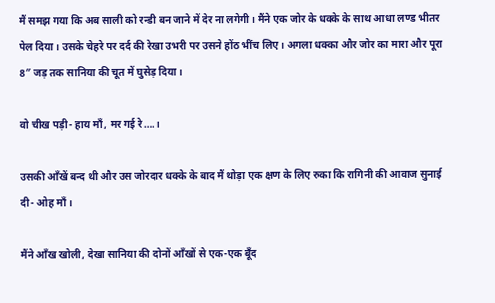मैं समझ गया कि अब साली को रन्डी बन जाने में देर ना लगेगी। मैंने एक जोर के धक्के के साथ आधा लण्ड भीतर पेल दिया। उसके चेहरे पर दर्द की रेखा उभरी पर उसने होंठ भींच लिए। अगला धक्का और जोर का मारा और पूरा 8″ जड़ तक सानिया की चूत में घुसेड़ दिया।

वो चीख पड़ी- हाय माँ, मर गई रे….।

उसकी आँखें बन्द थी और उस जोरदार धक्के के बाद मैं थोड़ा एक क्षण के लिए रुका कि रागिनी की आवाज सुनाई दी- ओह माँ।

मैंने आँख खोली, देखा सानिया की दोनों आँखों से एक-एक बूँद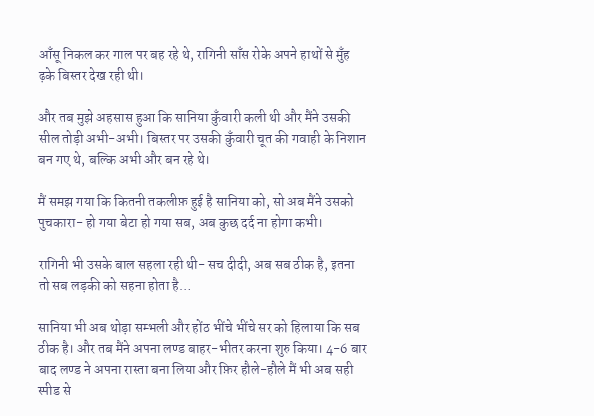आँसू निकल कर गाल पर बह रहे थे, रागिनी साँस रोके अपने हाथों से मुँह ढ़के बिस्तर देख रही थी।

और तब मुझे अहसास हुआ कि सानिया कुँवारी कली थी और मैंने उसकी सील तोड़ी अभी-अभी। बिस्तर पर उसकी कुँवारी चूत की गवाही के निशान बन गए थे, बल्कि अभी और बन रहे थे।

मैं समझ गया कि कितनी तकलीफ़ हुई है सानिया को, सो अब मैंने उसको पुचकारा- हो गया बेटा हो गया सब, अब कुछ दर्द ना होगा कभी।

रागिनी भी उसके बाल सहला रही थी- सच दीदी, अब सब ठीक है, इतना तो सब लड़की को सहना होता है…

सानिया भी अब थोड़ा सम्भली और होंठ भींचे भींचे सर को हिलाया कि सब ठीक है। और तब मैंने अपना लण्ड बाहर-भीतर करना शुरु किया। 4-6 बार बाद लण्ड ने अपना रास्ता बना लिया और फ़िर हौले-हौले मैं भी अब सही स्पीड से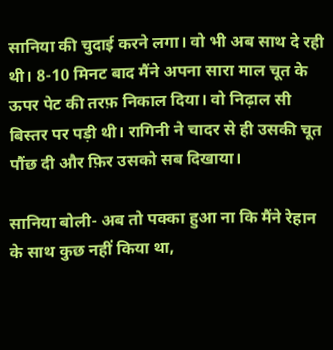सानिया की चुदाई करने लगा। वो भी अब साथ दे रही थी। 8-10 मिनट बाद मैंने अपना सारा माल चूत के ऊपर पेट की तरफ़ निकाल दिया। वो निढ़ाल सी बिस्तर पर पड़ी थी। रागिनी ने चादर से ही उसकी चूत पौंछ दी और फ़िर उसको सब दिखाया।

सानिया बोली- अब तो पक्का हुआ ना कि मैंने रेहान के साथ कुछ नहीं किया था,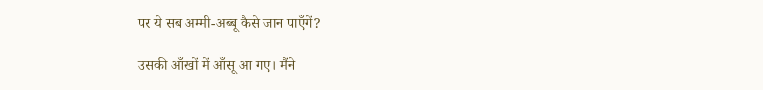पर ये सब अम्मी-अब्बू कैसे जान पाएँगें?

उसकी आँखों में आँसू आ गए। मैंने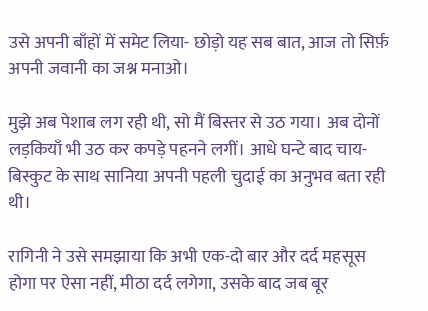उसे अपनी बाँहों में समेट लिया- छोड़ो यह सब बात, आज तो सिर्फ़ अपनी जवानी का जश्न मनाओ।

मुझे अब पेशाब लग रही थी, सो मैं बिस्तर से उठ गया। अब दोनों लड़कियाँ भी उठ कर कपड़े पहनने लगीं। आधे घन्टे बाद चाय-बिस्कुट के साथ सानिया अपनी पहली चुदाई का अनुभव बता रही थी।

रागिनी ने उसे समझाया कि अभी एक-दो बार और दर्द महसूस होगा पर ऐसा नहीं, मीठा दर्द लगेगा, उसके बाद जब बूर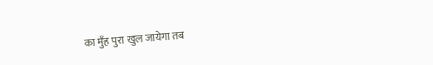का मुँह पुरा खुल जायेगा तब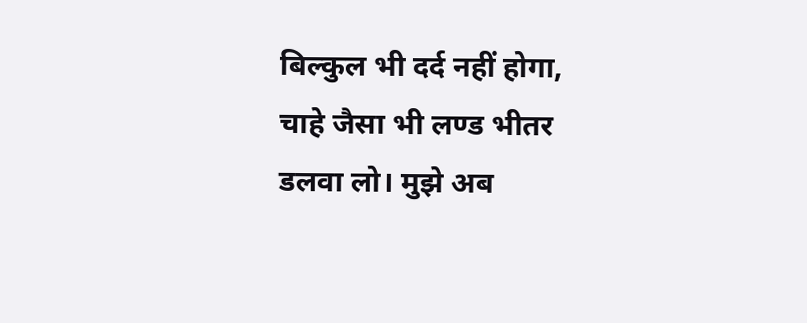बिल्कुल भी दर्द नहीं होगा, चाहे जैसा भी लण्ड भीतर डलवा लो। मुझे अब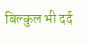बिल्कुल भी दर्द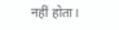नहीं होता।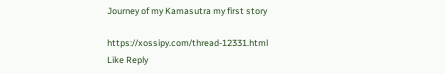Journey of my Kamasutra my first story

https://xossipy.com/thread-12331.html
Like Reply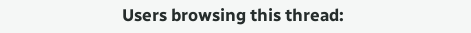Users browsing this thread: